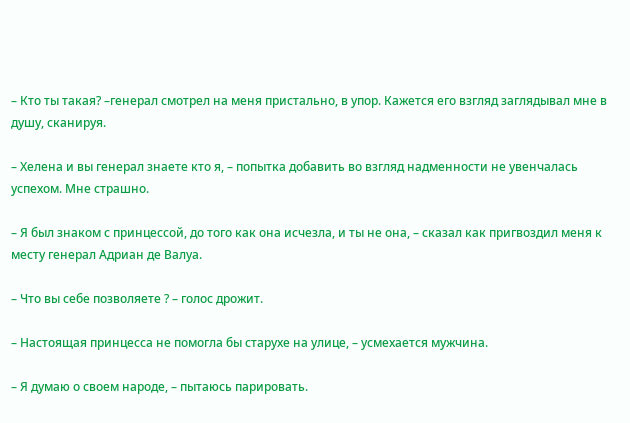– Кто ты такая? –генерал смотрел на меня пристально, в упор. Кажется его взгляд заглядывал мне в душу, сканируя.

– Хелена и вы генерал знаете кто я, – попытка добавить во взгляд надменности не увенчалась успехом. Мне страшно.

– Я был знаком с принцессой, до того как она исчезла, и ты не она, – сказал как пригвоздил меня к месту генерал Адриан де Валуа.

– Что вы себе позволяете ? – голос дрожит.

– Настоящая принцесса не помогла бы старухе на улице, – усмехается мужчина.

– Я думаю о своем народе, – пытаюсь парировать.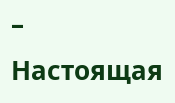– Настоящая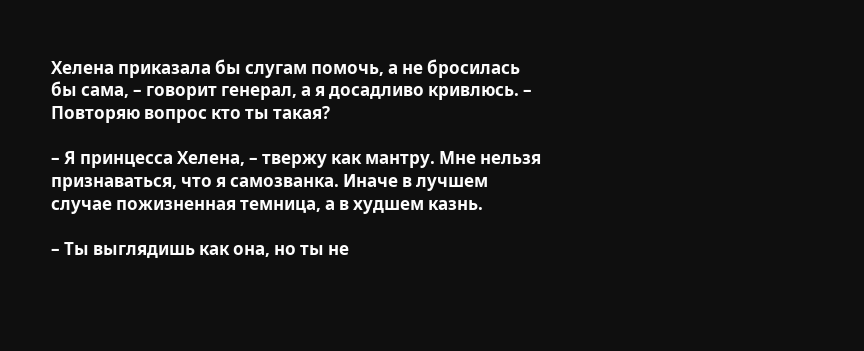Хелена приказала бы слугам помочь, а не бросилась бы сама, – говорит генерал, а я досадливо кривлюсь. – Повторяю вопрос кто ты такая?

– Я принцесса Хелена, – твержу как мантру. Мне нельзя признаваться, что я самозванка. Иначе в лучшем случае пожизненная темница, а в худшем казнь.

– Ты выглядишь как она, но ты не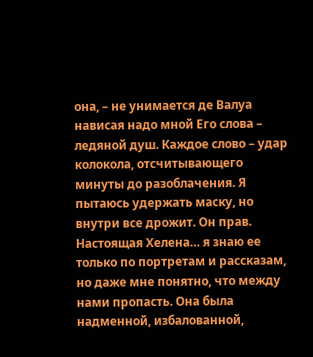она, – не унимается де Валуа нависая надо мной Его слова – ледяной душ. Каждое слово – удар колокола, отсчитывающего минуты до разоблачения. Я пытаюсь удержать маску, но внутри все дрожит. Он прав. Настоящая Хелена… я знаю ее только по портретам и рассказам, но даже мне понятно, что между нами пропасть. Она была надменной, избалованной,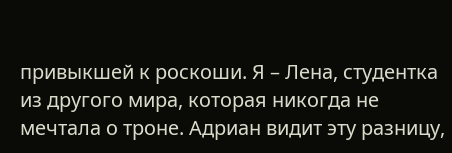привыкшей к роскоши. Я – Лена, студентка из другого мира, которая никогда не мечтала о троне. Адриан видит эту разницу,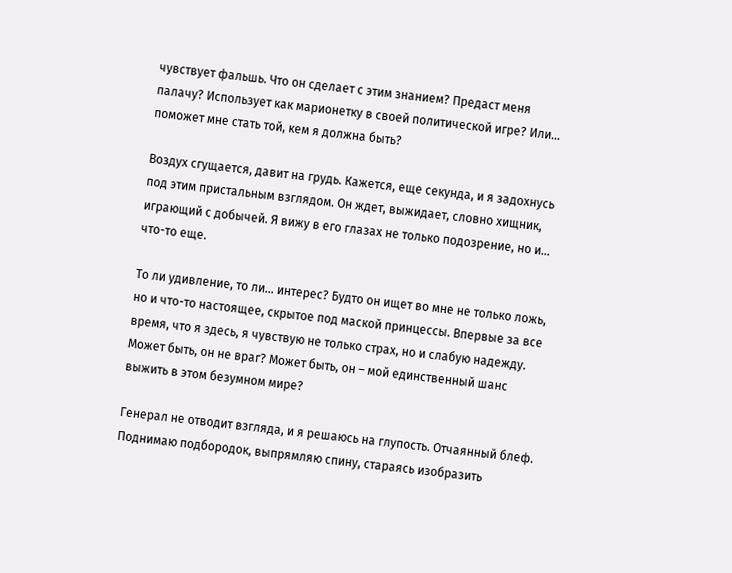чувствует фальшь. Что он сделает с этим знанием? Предаст меня палачу? Использует как марионетку в своей политической игре? Или… поможет мне стать той, кем я должна быть?

Воздух сгущается, давит на грудь. Кажется, еще секунда, и я задохнусь под этим пристальным взглядом. Он ждет, выжидает, словно хищник, играющий с добычей. Я вижу в его глазах не только подозрение, но и… что-то еще.

То ли удивление, то ли… интерес? Будто он ищет во мне не только ложь, но и что-то настоящее, скрытое под маской принцессы. Впервые за все время, что я здесь, я чувствую не только страх, но и слабую надежду. Может быть, он не враг? Может быть, он – мой единственный шанс выжить в этом безумном мире?

Генерал не отводит взгляда, и я решаюсь на глупость. Отчаянный блеф. Поднимаю подбородок, выпрямляю спину, стараясь изобразить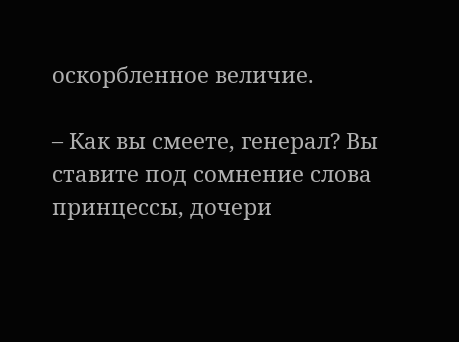оскорбленное величие.

– Как вы смеете, генерал? Вы ставите под сомнение слова принцессы, дочери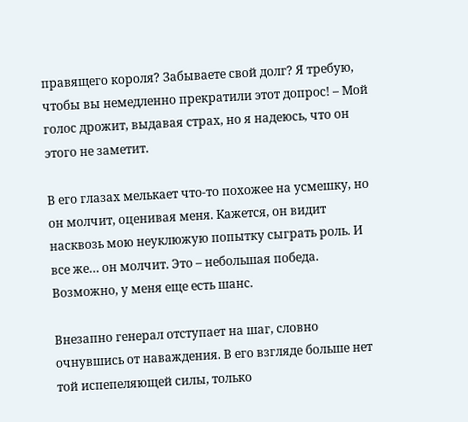правящего короля? Забываете свой долг? Я требую, чтобы вы немедленно прекратили этот допрос! – Мой голос дрожит, выдавая страх, но я надеюсь, что он этого не заметит.

В его глазах мелькает что-то похожее на усмешку, но он молчит, оценивая меня. Кажется, он видит насквозь мою неуклюжую попытку сыграть роль. И все же… он молчит. Это – небольшая победа. Возможно, у меня еще есть шанс.

Внезапно генерал отступает на шаг, словно очнувшись от наваждения. В его взгляде больше нет той испепеляющей силы, только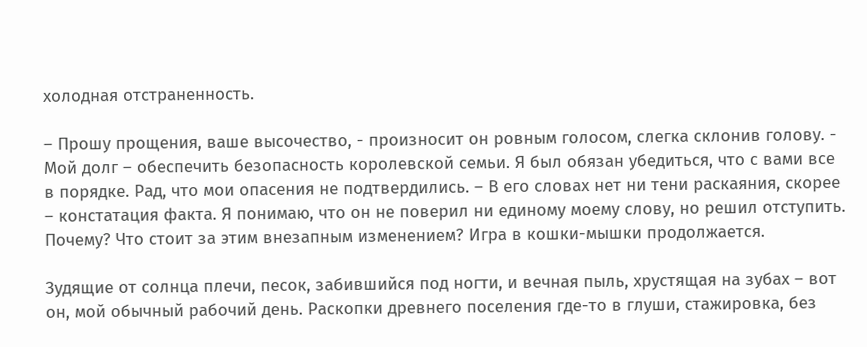холодная отстраненность.

– Прошу прощения, ваше высочество, - произносит он ровным голосом, слегка склонив голову. - Мой долг – обеспечить безопасность королевской семьи. Я был обязан убедиться, что с вами все в порядке. Рад, что мои опасения не подтвердились. – В его словах нет ни тени раскаяния, скорее – констатация факта. Я понимаю, что он не поверил ни единому моему слову, но решил отступить. Почему? Что стоит за этим внезапным изменением? Игра в кошки-мышки продолжается.

Зудящие от солнца плечи, песок, забившийся под ногти, и вечная пыль, хрустящая на зубах – вот он, мой обычный рабочий день. Раскопки древнего поселения где-то в глуши, стажировка, без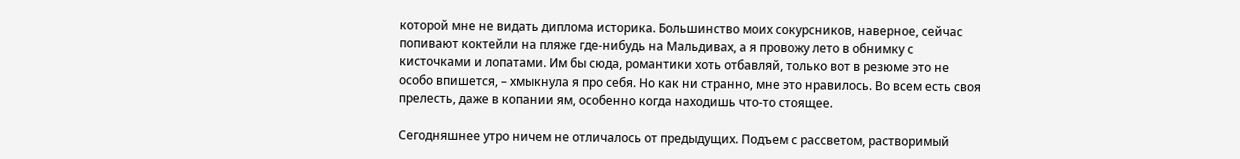которой мне не видать диплома историка. Большинство моих сокурсников, наверное, сейчас попивают коктейли на пляже где-нибудь на Мальдивах, а я провожу лето в обнимку с кисточками и лопатами. Им бы сюда, романтики хоть отбавляй, только вот в резюме это не особо впишется, – хмыкнула я про себя. Но как ни странно, мне это нравилось. Во всем есть своя прелесть, даже в копании ям, особенно когда находишь что-то стоящее.

Сегодняшнее утро ничем не отличалось от предыдущих. Подъем с рассветом, растворимый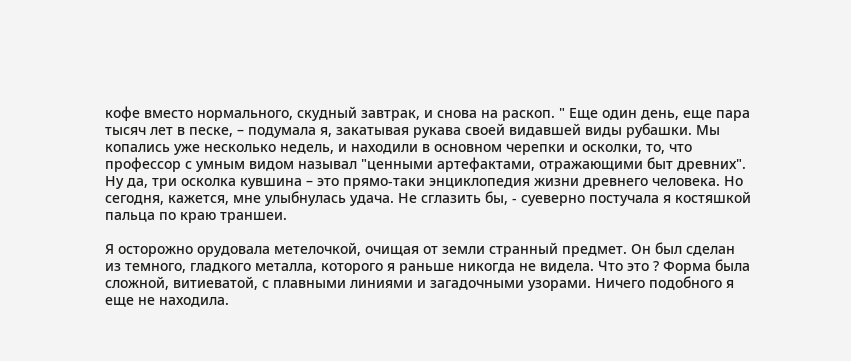кофе вместо нормального, скудный завтрак, и снова на раскоп. " Еще один день, еще пара тысяч лет в песке, – подумала я, закатывая рукава своей видавшей виды рубашки. Мы копались уже несколько недель, и находили в основном черепки и осколки, то, что профессор с умным видом называл "ценными артефактами, отражающими быт древних". Ну да, три осколка кувшина – это прямо-таки энциклопедия жизни древнего человека. Но сегодня, кажется, мне улыбнулась удача. Не сглазить бы, - суеверно постучала я костяшкой пальца по краю траншеи.

Я осторожно орудовала метелочкой, очищая от земли странный предмет. Он был сделан из темного, гладкого металла, которого я раньше никогда не видела. Что это ? Форма была сложной, витиеватой, с плавными линиями и загадочными узорами. Ничего подобного я еще не находила.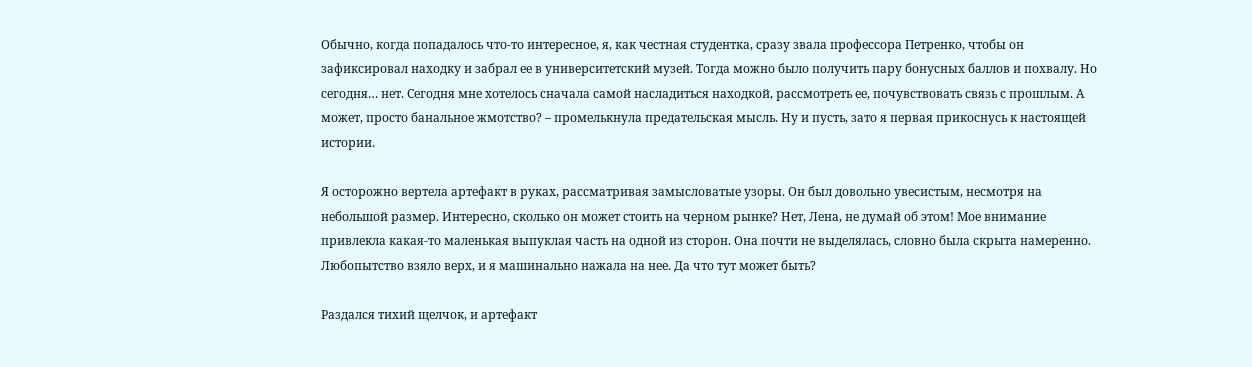Обычно, когда попадалось что-то интересное, я, как честная студентка, сразу звала профессора Петренко, чтобы он зафиксировал находку и забрал ее в университетский музей. Тогда можно было получить пару бонусных баллов и похвалу. Но сегодня… нет. Сегодня мне хотелось сначала самой насладиться находкой, рассмотреть ее, почувствовать связь с прошлым. А может, просто банальное жмотство? – промелькнула предательская мысль. Ну и пусть, зато я первая прикоснусь к настоящей истории.

Я осторожно вертела артефакт в руках, рассматривая замысловатые узоры. Он был довольно увесистым, несмотря на небольшой размер. Интересно, сколько он может стоить на черном рынке? Нет, Лена, не думай об этом! Мое внимание привлекла какая-то маленькая выпуклая часть на одной из сторон. Она почти не выделялась, словно была скрыта намеренно. Любопытство взяло верх, и я машинально нажала на нее. Да что тут может быть?

Раздался тихий щелчок, и артефакт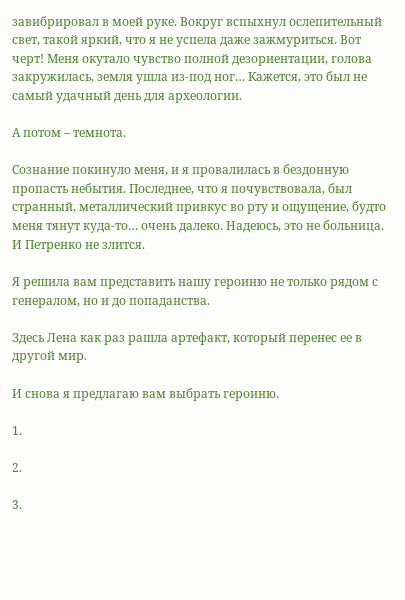завибрировал в моей руке. Вокруг вспыхнул ослепительный свет, такой яркий, что я не успела даже зажмуриться. Вот черт! Меня окутало чувство полной дезориентации, голова закружилась, земля ушла из-под ног… Кажется, это был не самый удачный день для археологии.

А потом – темнота.

Сознание покинуло меня, и я провалилась в бездонную пропасть небытия. Последнее, что я почувствовала, был странный, металлический привкус во рту и ощущение, будто меня тянут куда-то… очень далеко. Надеюсь, это не больница. И Петренко не злится.

Я решила вам представить нашу героиню не только рядом с генералом, но и до попаданства.

Здесь Лена как раз рашла артефакт, который перенес ее в другой мир.

И снова я предлагаю вам выбрать героиню.

1.

2.

3.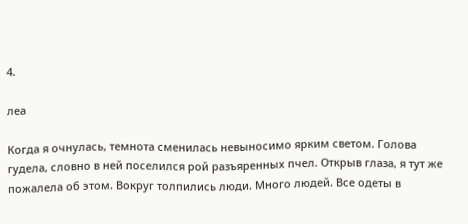4.

леа

Когда я очнулась, темнота сменилась невыносимо ярким светом. Голова гудела, словно в ней поселился рой разъяренных пчел. Открыв глаза, я тут же пожалела об этом. Вокруг толпились люди. Много людей. Все одеты в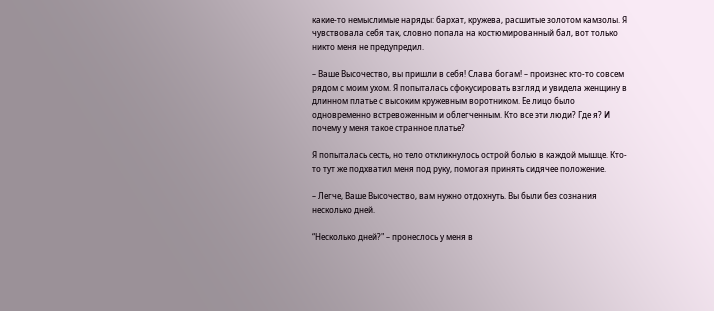какие-то немыслимые наряды: бархат, кружева, расшитые золотом камзолы. Я чувствовала себя так, словно попала на костюмированный бал, вот только никто меня не предупредил.

– Ваше Высочество, вы пришли в себя! Слава богам! – произнес кто-то совсем рядом с моим ухом. Я попыталась сфокусировать взгляд и увидела женщину в длинном платье с высоким кружевным воротником. Ее лицо было одновременно встревоженным и облегченным. Кто все эти люди? Где я? И почему у меня такое странное платье?

Я попыталась сесть, но тело откликнулось острой болью в каждой мышце. Кто-то тут же подхватил меня под руку, помогая принять сидячее положение.

– Легче, Ваше Высочество, вам нужно отдохнуть. Вы были без сознания несколько дней.

“Несколько дней?" – пронеслось у меня в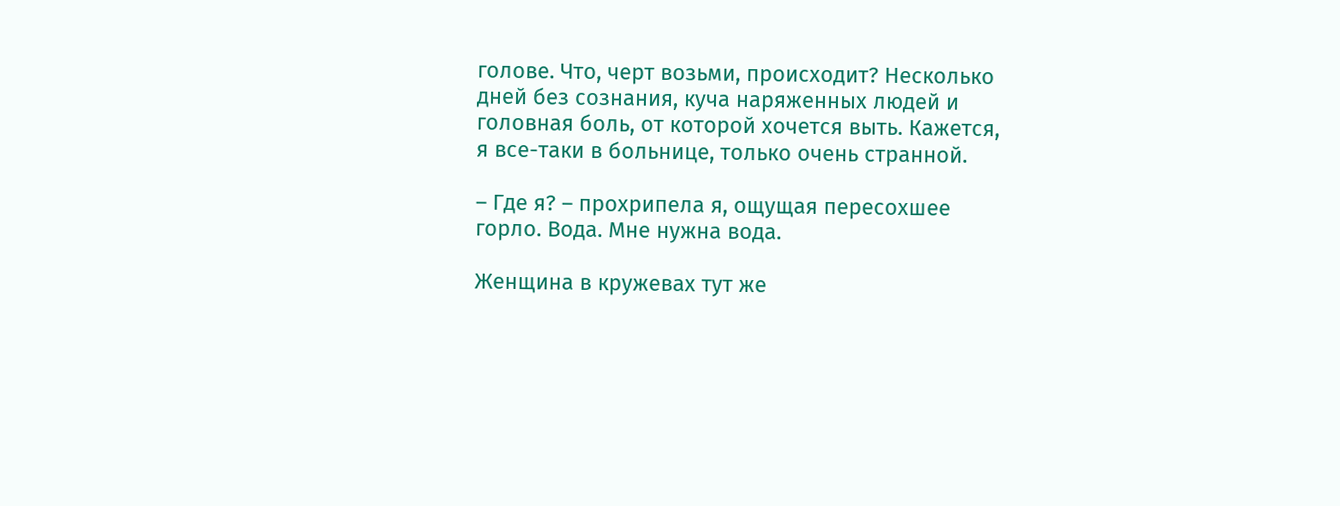голове. Что, черт возьми, происходит? Несколько дней без сознания, куча наряженных людей и головная боль, от которой хочется выть. Кажется, я все-таки в больнице, только очень странной.

– Где я? – прохрипела я, ощущая пересохшее горло. Вода. Мне нужна вода.

Женщина в кружевах тут же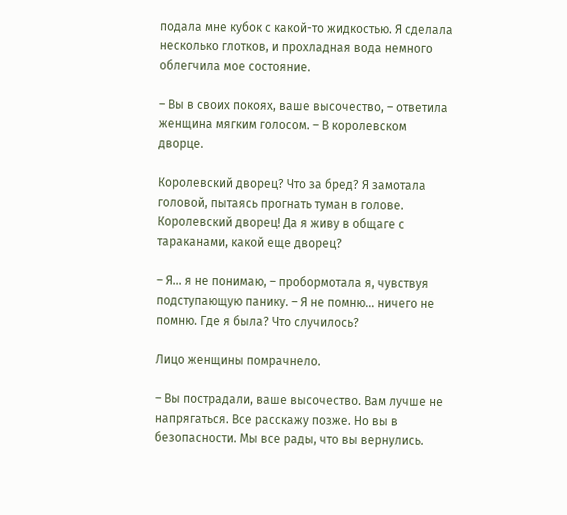подала мне кубок с какой-то жидкостью. Я сделала несколько глотков, и прохладная вода немного облегчила мое состояние.

– Вы в своих покоях, ваше высочество, – ответила женщина мягким голосом. – В королевском дворце.

Королевский дворец? Что за бред? Я замотала головой, пытаясь прогнать туман в голове. Королевский дворец! Да я живу в общаге с тараканами, какой еще дворец?

– Я… я не понимаю, – пробормотала я, чувствуя подступающую панику. – Я не помню… ничего не помню. Где я была? Что случилось?

Лицо женщины помрачнело.

– Вы пострадали, ваше высочество. Вам лучше не напрягаться. Все расскажу позже. Но вы в безопасности. Мы все рады, что вы вернулись.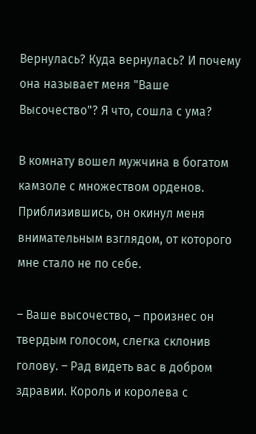Вернулась? Куда вернулась? И почему она называет меня "Ваше Высочество"? Я что, сошла с ума?

В комнату вошел мужчина в богатом камзоле с множеством орденов. Приблизившись, он окинул меня внимательным взглядом, от которого мне стало не по себе.

– Ваше высочество, – произнес он твердым голосом, слегка склонив голову. – Рад видеть вас в добром здравии. Король и королева с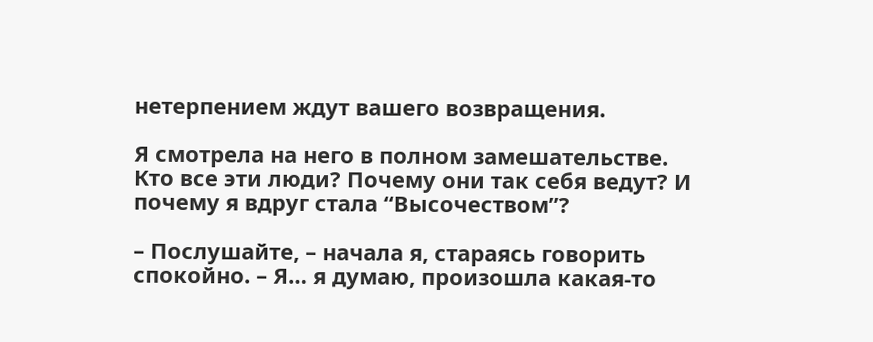нетерпением ждут вашего возвращения.

Я смотрела на него в полном замешательстве. Кто все эти люди? Почему они так себя ведут? И почему я вдруг стала “Высочеством”?

– Послушайте, – начала я, стараясь говорить спокойно. – Я… я думаю, произошла какая-то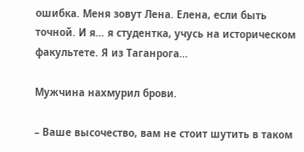ошибка. Меня зовут Лена. Елена, если быть точной. И я… я студентка, учусь на историческом факультете. Я из Таганрога…

Мужчина нахмурил брови.

– Ваше высочество, вам не стоит шутить в таком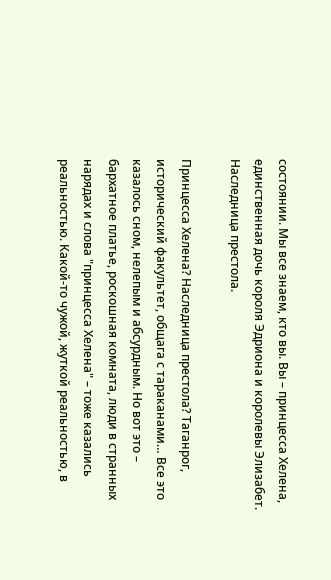состоянии. Мы все знаем, кто вы. Вы – принцесса Хелена, единственная дочь короля Эдриона и королевы Элизабет. Наследница престола.

Принцесса Хелена? Наследница престола? Таганрог, исторический факультет, общага с тараканами… Все это казалось сном, нелепым и абсурдным. Но вот это – бархатное платье, роскошная комната, люди в странных нарядах и слова "принцесса Хелена" – тоже казались реальностью. Какой-то чужой, жуткой реальностью, в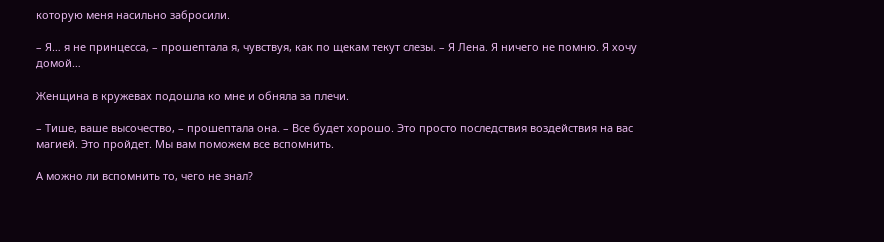которую меня насильно забросили.

– Я… я не принцесса, – прошептала я, чувствуя, как по щекам текут слезы. – Я Лена. Я ничего не помню. Я хочу домой…

Женщина в кружевах подошла ко мне и обняла за плечи.

– Тише, ваше высочество, – прошептала она. – Все будет хорошо. Это просто последствия воздействия на вас магией. Это пройдет. Мы вам поможем все вспомнить.

А можно ли вспомнить то, чего не знал?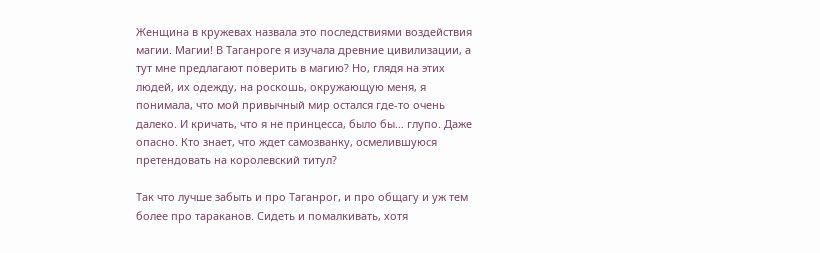Женщина в кружевах назвала это последствиями воздействия магии. Магии! В Таганроге я изучала древние цивилизации, а тут мне предлагают поверить в магию? Но, глядя на этих людей, их одежду, на роскошь, окружающую меня, я понимала, что мой привычный мир остался где-то очень далеко. И кричать, что я не принцесса, было бы… глупо. Даже опасно. Кто знает, что ждет самозванку, осмелившуюся претендовать на королевский титул?

Так что лучше забыть и про Таганрог, и про общагу и уж тем более про тараканов. Сидеть и помалкивать, хотя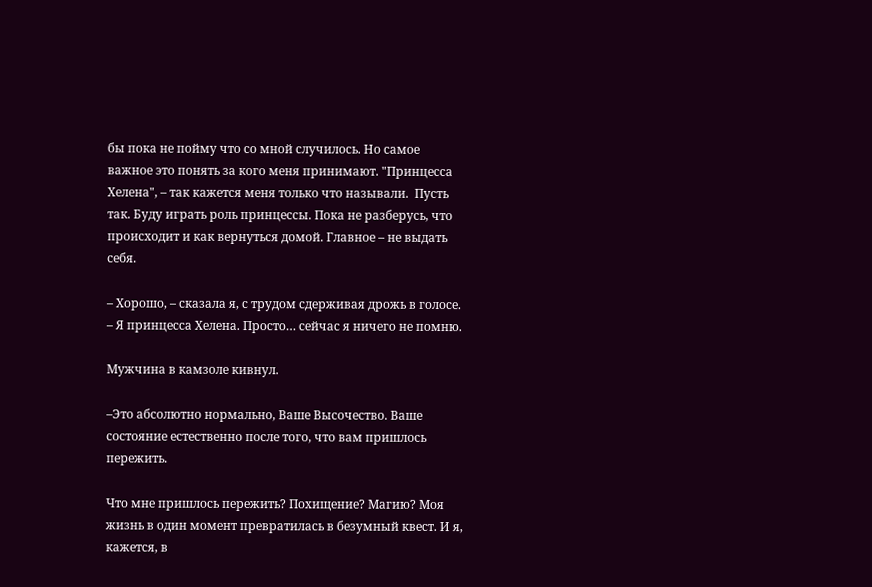бы пока не пойму что со мной случилось. Но самое важное это понять за кого меня принимают. "Принцесса Хелена", – так кажется меня только что называли.  Пусть так. Буду играть роль принцессы. Пока не разберусь, что происходит и как вернуться домой. Главное – не выдать себя.

– Хорошо, – сказала я, с трудом сдерживая дрожь в голосе. – Я принцесса Хелена. Просто… сейчас я ничего не помню.

Мужчина в камзоле кивнул.

–Это абсолютно нормально, Ваше Высочество. Ваше состояние естественно после того, что вам пришлось пережить.

Что мне пришлось пережить? Похищение? Магию? Моя жизнь в один момент превратилась в безумный квест. И я, кажется, в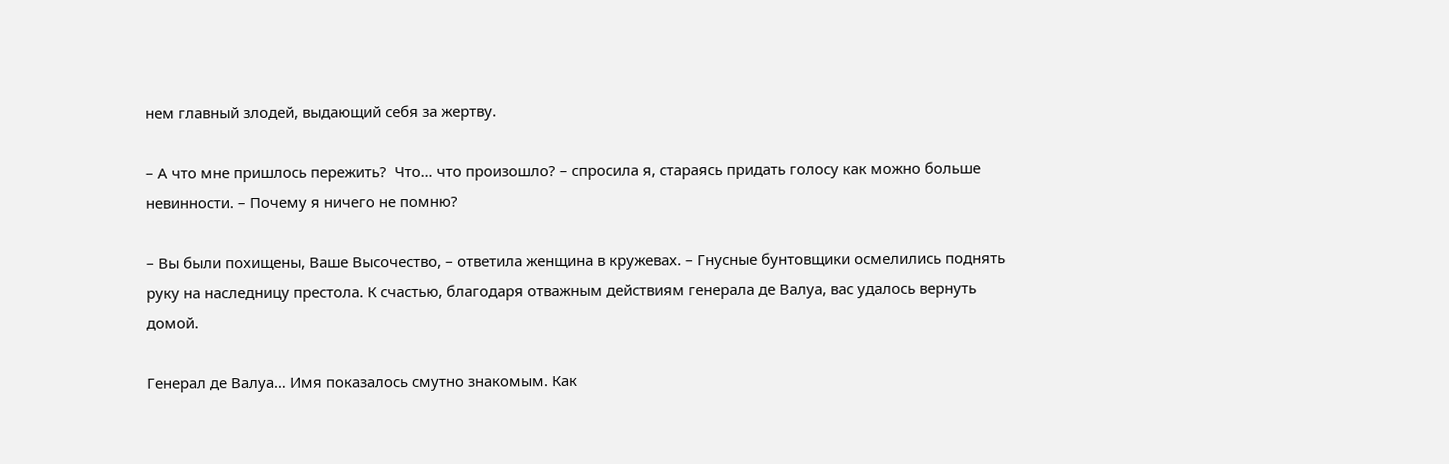нем главный злодей, выдающий себя за жертву.

– А что мне пришлось пережить?  Что… что произошло? – спросила я, стараясь придать голосу как можно больше невинности. – Почему я ничего не помню?

– Вы были похищены, Ваше Высочество, – ответила женщина в кружевах. – Гнусные бунтовщики осмелились поднять руку на наследницу престола. К счастью, благодаря отважным действиям генерала де Валуа, вас удалось вернуть домой.

Генерал де Валуа… Имя показалось смутно знакомым. Как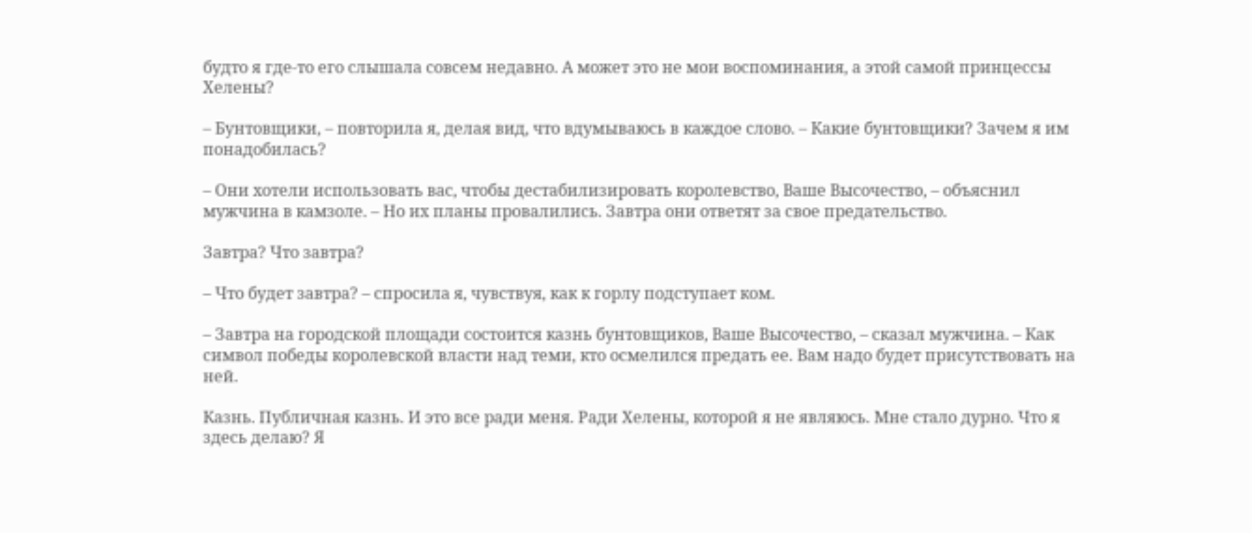будто я где-то его слышала совсем недавно. А может это не мои воспоминания, а этой самой принцессы Хелены?

– Бунтовщики, – повторила я, делая вид, что вдумываюсь в каждое слово. – Какие бунтовщики? Зачем я им понадобилась?

– Они хотели использовать вас, чтобы дестабилизировать королевство, Ваше Высочество, – объяснил мужчина в камзоле. – Но их планы провалились. Завтра они ответят за свое предательство.

Завтра? Что завтра?

– Что будет завтра? – спросила я, чувствуя, как к горлу подступает ком.

– Завтра на городской площади состоится казнь бунтовщиков, Ваше Высочество, – сказал мужчина. – Как символ победы королевской власти над теми, кто осмелился предать ее. Вам надо будет присутствовать на ней.

Казнь. Публичная казнь. И это все ради меня. Ради Хелены, которой я не являюсь. Мне стало дурно. Что я здесь делаю? Я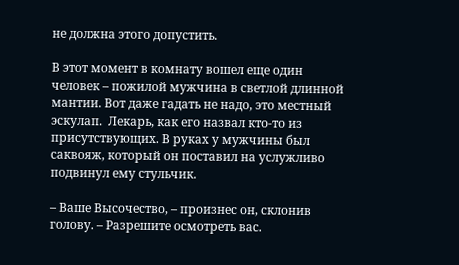не должна этого допустить.

В этот момент в комнату вошел еще один человек – пожилой мужчина в светлой длинной мантии. Вот даже гадать не надо, это местный эскулап.  Лекарь, как его назвал кто-то из присутствующих. В руках у мужчины был саквояж, который он поставил на услужливо подвинул ему стульчик.

– Ваше Высочество, – произнес он, склонив голову. – Разрешите осмотреть вас.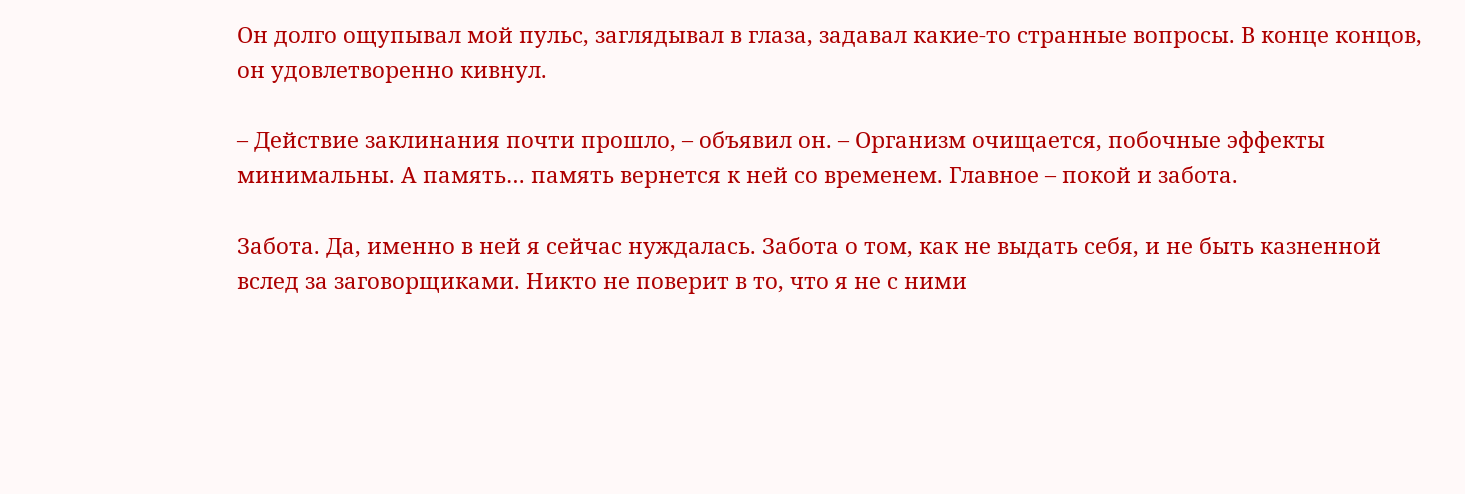Он долго ощупывал мой пульс, заглядывал в глаза, задавал какие-то странные вопросы. В конце концов, он удовлетворенно кивнул.

– Действие заклинания почти прошло, – объявил он. – Организм очищается, побочные эффекты минимальны. А память… память вернется к ней со временем. Главное – покой и забота.

Забота. Да, именно в ней я сейчас нуждалась. Забота о том, как не выдать себя, и не быть казненной вслед за заговорщиками. Никто не поверит в то, что я не с ними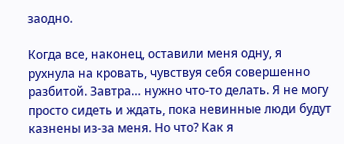заодно.

Когда все, наконец, оставили меня одну, я рухнула на кровать, чувствуя себя совершенно разбитой. Завтра… нужно что-то делать. Я не могу просто сидеть и ждать, пока невинные люди будут казнены из-за меня. Но что? Как я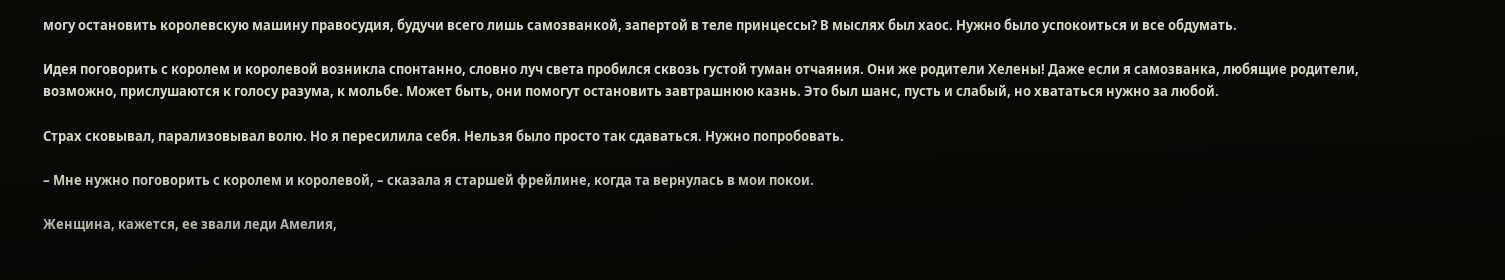могу остановить королевскую машину правосудия, будучи всего лишь самозванкой, запертой в теле принцессы? В мыслях был хаос. Нужно было успокоиться и все обдумать.

Идея поговорить с королем и королевой возникла спонтанно, словно луч света пробился сквозь густой туман отчаяния. Они же родители Хелены! Даже если я самозванка, любящие родители, возможно, прислушаются к голосу разума, к мольбе. Может быть, они помогут остановить завтрашнюю казнь. Это был шанс, пусть и слабый, но хвататься нужно за любой.

Страх сковывал, парализовывал волю. Но я пересилила себя. Нельзя было просто так сдаваться. Нужно попробовать.

– Мне нужно поговорить с королем и королевой, – сказала я старшей фрейлине, когда та вернулась в мои покои.

Женщина, кажется, ее звали леди Амелия,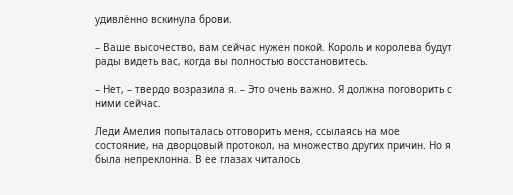удивлённо вскинула брови.

– Ваше высочество, вам сейчас нужен покой. Король и королева будут рады видеть вас, когда вы полностью восстановитесь.

– Нет, – твердо возразила я. – Это очень важно. Я должна поговорить с ними сейчас.

Леди Амелия попыталась отговорить меня, ссылаясь на мое состояние, на дворцовый протокол, на множество других причин. Но я была непреклонна. В ее глазах читалось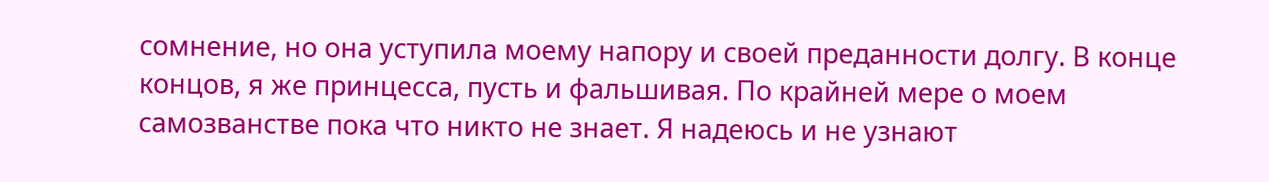сомнение, но она уступила моему напору и своей преданности долгу. В конце концов, я же принцесса, пусть и фальшивая. По крайней мере о моем самозванстве пока что никто не знает. Я надеюсь и не узнают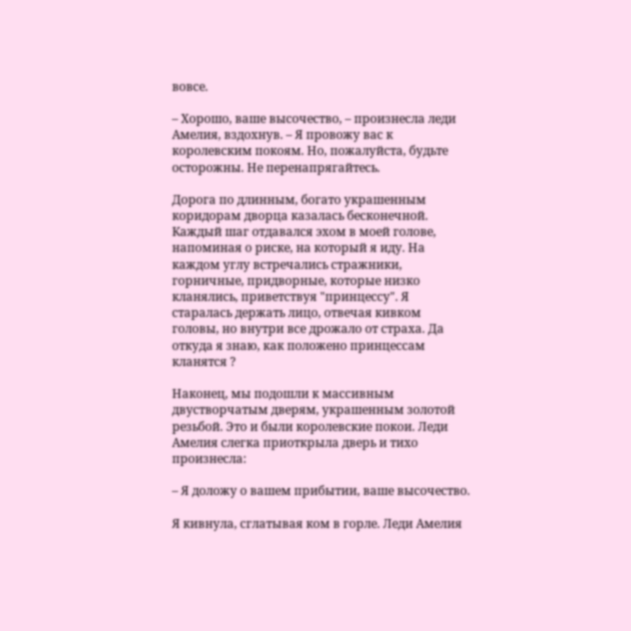вовсе.

– Хорошо, ваше высочество, – произнесла леди Амелия, вздохнув. – Я провожу вас к королевским покоям. Но, пожалуйста, будьте осторожны. Не перенапрягайтесь.

Дорога по длинным, богато украшенным коридорам дворца казалась бесконечной. Каждый шаг отдавался эхом в моей голове, напоминая о риске, на который я иду. На каждом углу встречались стражники, горничные, придворные, которые низко кланялись, приветствуя "принцессу". Я старалась держать лицо, отвечая кивком головы, но внутри все дрожало от страха. Да откуда я знаю, как положено принцессам кланятся ?

Наконец, мы подошли к массивным двустворчатым дверям, украшенным золотой резьбой. Это и были королевские покои. Леди Амелия слегка приоткрыла дверь и тихо произнесла:

– Я доложу о вашем прибытии, ваше высочество.

Я кивнула, сглатывая ком в горле. Леди Амелия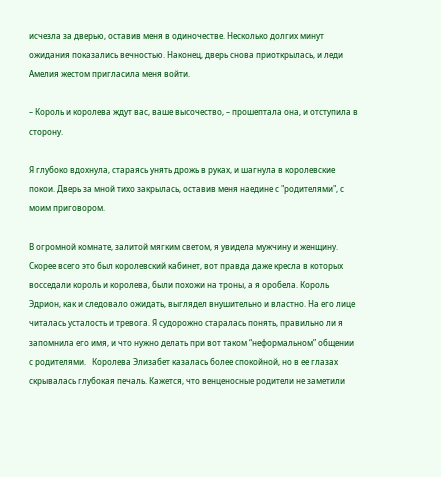исчезла за дверью, оставив меня в одиночестве. Несколько долгих минут ожидания показались вечностью. Наконец, дверь снова приоткрылась, и леди Амелия жестом пригласила меня войти.

– Король и королева ждут вас, ваше высочество, – прошептала она, и отступила в сторону.

Я глубоко вдохнула, стараясь унять дрожь в руках, и шагнула в королевские покои. Дверь за мной тихо закрылась, оставив меня наедине с "родителями", с моим приговором.

В огромной комнате, залитой мягким светом, я увидела мужчину и женщину. Скорее всего это был королевский кабинет, вот правда даже кресла в которых восседали король и королева, были похожи на троны, а я оробела. Король Эдрион, как и следовало ожидать, выглядел внушительно и властно. На его лице читалась усталость и тревога. Я судорожно старалась понять, правильно ли я запомнила его имя, и что нужно делать при вот таком “неформальном” общении с родителями.   Королева Элизабет казалась более спокойной, но в ее глазах скрывалась глубокая печаль. Кажется, что венценосные родители не заметили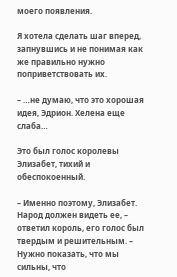моего появления.

Я хотела сделать шаг вперед, запнувшись и не понимая как же правильно нужно поприветствовать их.

– …не думаю, что это хорошая идея, Эдрион. Хелена еще слаба…

Это был голос королевы Элизабет, тихий и обеспокоенный.

– Именно поэтому, Элизабет. Народ должен видеть ее, – ответил король, его голос был твердым и решительным. – Нужно показать, что мы сильны, что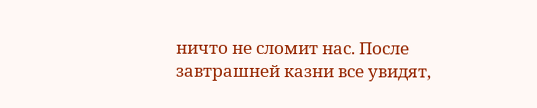ничто не сломит нас. После завтрашней казни все увидят,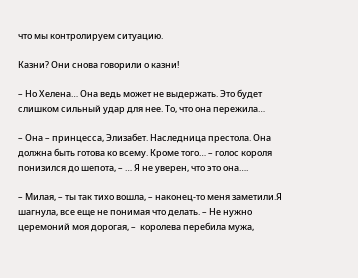что мы контролируем ситуацию.

Казни? Они снова говорили о казни!

– Но Хелена… Она ведь может не выдержать. Это будет слишком сильный удар для нее. То, что она пережила…

– Она – принцесса, Элизабет. Наследница престола. Она должна быть готова ко всему. Кроме того… – голос короля понизился до шепота, – … Я не уверен, что это она….

– Милая, – ты так тихо вошла, – наконец-то меня заметили.Я шагнула, все еще не понимая что делать. – Не нужно церемоний моя дорогая, –  королева перебила мужа,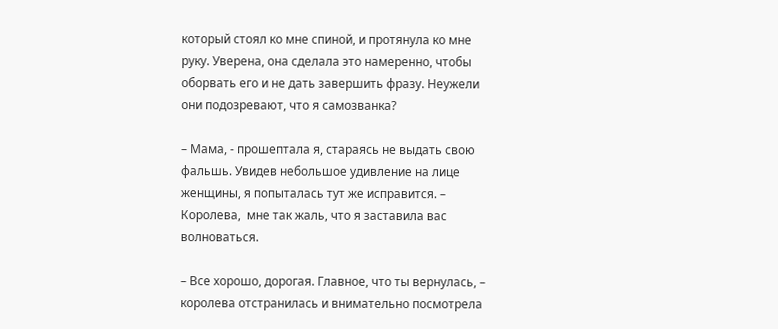который стоял ко мне спиной, и протянула ко мне руку. Уверена, она сделала это намеренно, чтобы оборвать его и не дать завершить фразу. Неужели они подозревают, что я самозванка?

– Мама, - прошептала я, стараясь не выдать свою фальшь. Увидев небольшое удивление на лице женщины, я попыталась тут же исправится. – Королева,  мне так жаль, что я заставила вас волноваться.

– Все хорошо, дорогая. Главное, что ты вернулась, – королева отстранилась и внимательно посмотрела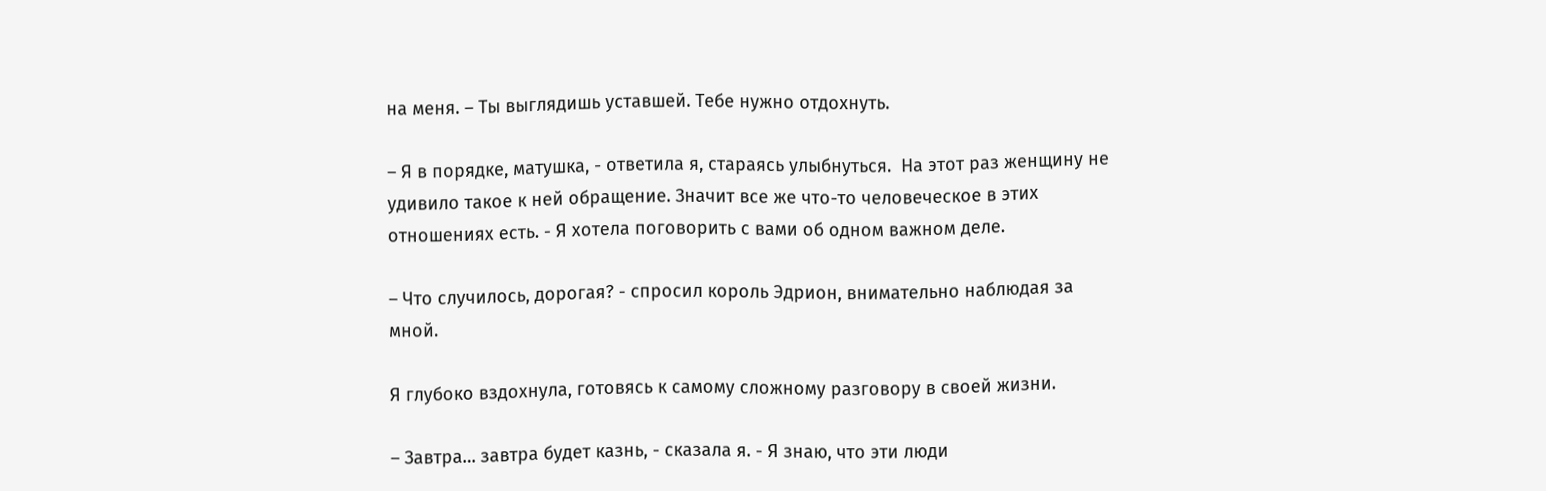на меня. – Ты выглядишь уставшей. Тебе нужно отдохнуть.

– Я в порядке, матушка, - ответила я, стараясь улыбнуться.  На этот раз женщину не удивило такое к ней обращение. Значит все же что-то человеческое в этих отношениях есть. - Я хотела поговорить с вами об одном важном деле.

– Что случилось, дорогая? - спросил король Эдрион, внимательно наблюдая за мной.

Я глубоко вздохнула, готовясь к самому сложному разговору в своей жизни.

– Завтра… завтра будет казнь, - сказала я. - Я знаю, что эти люди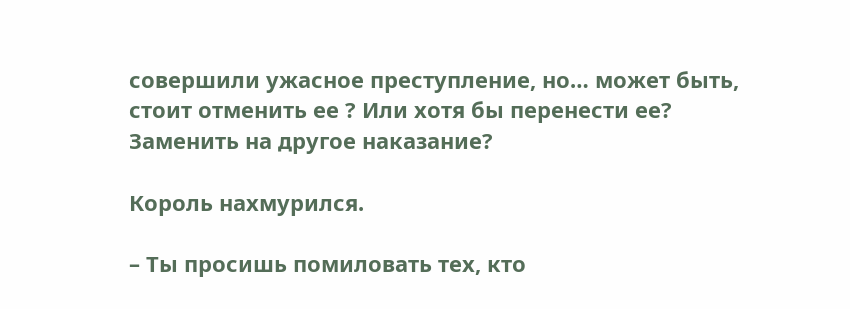совершили ужасное преступление, но… может быть, стоит отменить ее ? Или хотя бы перенести ее? Заменить на другое наказание?

Король нахмурился.

– Ты просишь помиловать тех, кто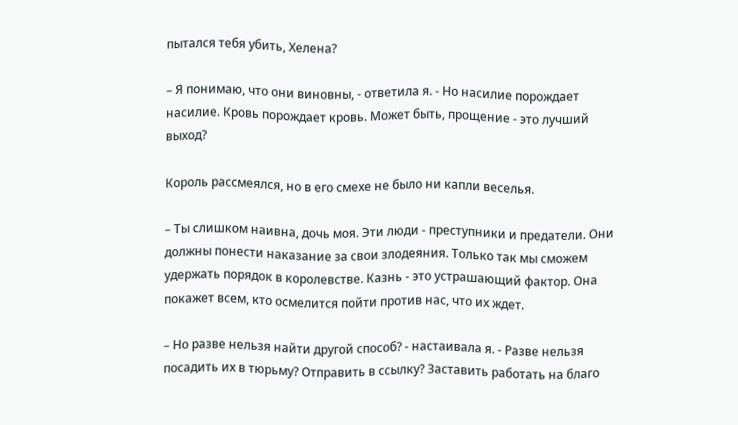пытался тебя убить, Хелена?

– Я понимаю, что они виновны, - ответила я. - Но насилие порождает насилие. Кровь порождает кровь. Может быть, прощение - это лучший выход?

Король рассмеялся, но в его смехе не было ни капли веселья.

– Ты слишком наивна, дочь моя. Эти люди - преступники и предатели. Они должны понести наказание за свои злодеяния. Только так мы сможем удержать порядок в королевстве. Казнь - это устрашающий фактор. Она покажет всем, кто осмелится пойти против нас, что их ждет.

– Но разве нельзя найти другой способ? - настаивала я. - Разве нельзя посадить их в тюрьму? Отправить в ссылку? Заставить работать на благо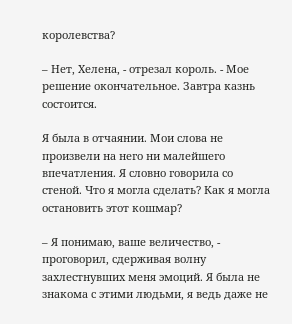королевства?

– Нет, Хелена, - отрезал король. - Мое решение окончательное. Завтра казнь состоится.

Я была в отчаянии. Мои слова не произвели на него ни малейшего впечатления. Я словно говорила со стеной. Что я могла сделать? Как я могла остановить этот кошмар?

– Я понимаю, ваше величество, - проговорил, сдерживая волну захлестнувших меня эмоций. Я была не знакома с этими людьми, я ведь даже не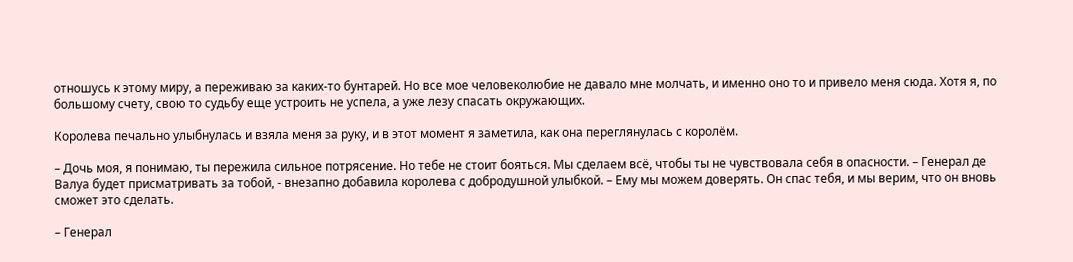отношусь к этому миру, а переживаю за каких-то бунтарей. Но все мое человеколюбие не давало мне молчать, и именно оно то и привело меня сюда. Хотя я, по большому счету, свою то судьбу еще устроить не успела, а уже лезу спасать окружающих.

Королева печально улыбнулась и взяла меня за руку, и в этот момент я заметила, как она переглянулась с королём.

– Дочь моя, я понимаю, ты пережила сильное потрясение. Но тебе не стоит бояться. Мы сделаем всё, чтобы ты не чувствовала себя в опасности. – Генерал де Валуа будет присматривать за тобой, - внезапно добавила королева с добродушной улыбкой. – Ему мы можем доверять. Он спас тебя, и мы верим, что он вновь сможет это сделать.

– Генерал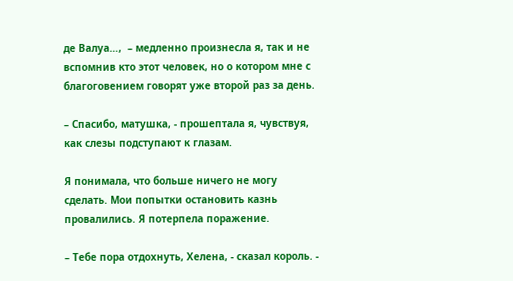де Валуа…,  – медленно произнесла я, так и не вспомнив кто этот человек, но о котором мне с благоговением говорят уже второй раз за день.

– Спасибо, матушка, - прошептала я, чувствуя, как слезы подступают к глазам.

Я понимала, что больше ничего не могу сделать. Мои попытки остановить казнь провалились. Я потерпела поражение.

– Тебе пора отдохнуть, Хелена, - сказал король. -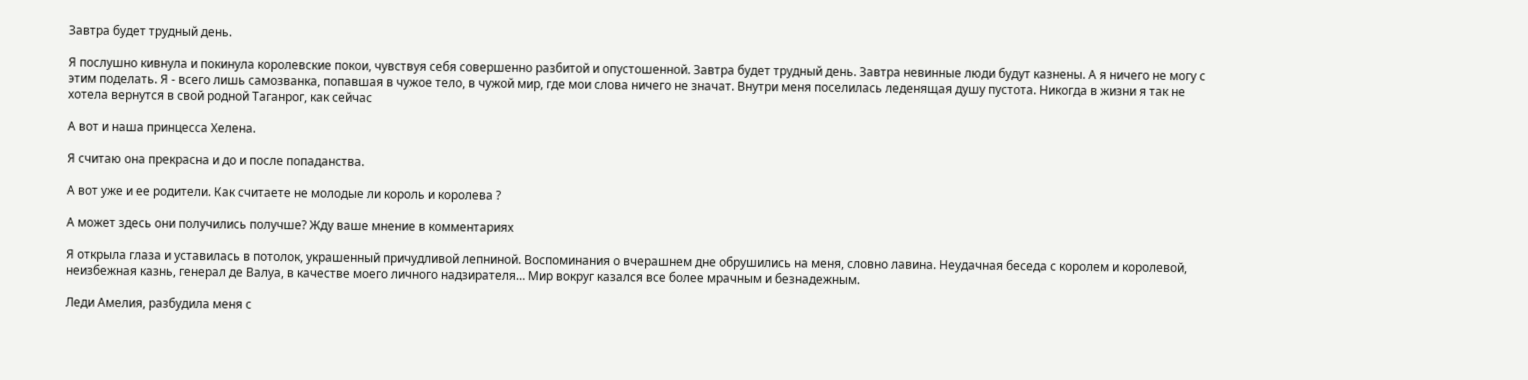Завтра будет трудный день.

Я послушно кивнула и покинула королевские покои, чувствуя себя совершенно разбитой и опустошенной. Завтра будет трудный день. Завтра невинные люди будут казнены. А я ничего не могу с этим поделать. Я - всего лишь самозванка, попавшая в чужое тело, в чужой мир, где мои слова ничего не значат. Внутри меня поселилась леденящая душу пустота. Никогда в жизни я так не хотела вернутся в свой родной Таганрог, как сейчас

А вот и наша принцесса Хелена.

Я считаю она прекрасна и до и после попаданства.

А вот уже и ее родители. Как считаете не молодые ли король и королева ?

А может здесь они получились получше? Жду ваше мнение в комментариях

Я открыла глаза и уставилась в потолок, украшенный причудливой лепниной. Воспоминания о вчерашнем дне обрушились на меня, словно лавина. Неудачная беседа с королем и королевой, неизбежная казнь, генерал де Валуа, в качестве моего личного надзирателя… Мир вокруг казался все более мрачным и безнадежным.

Леди Амелия, разбудила меня с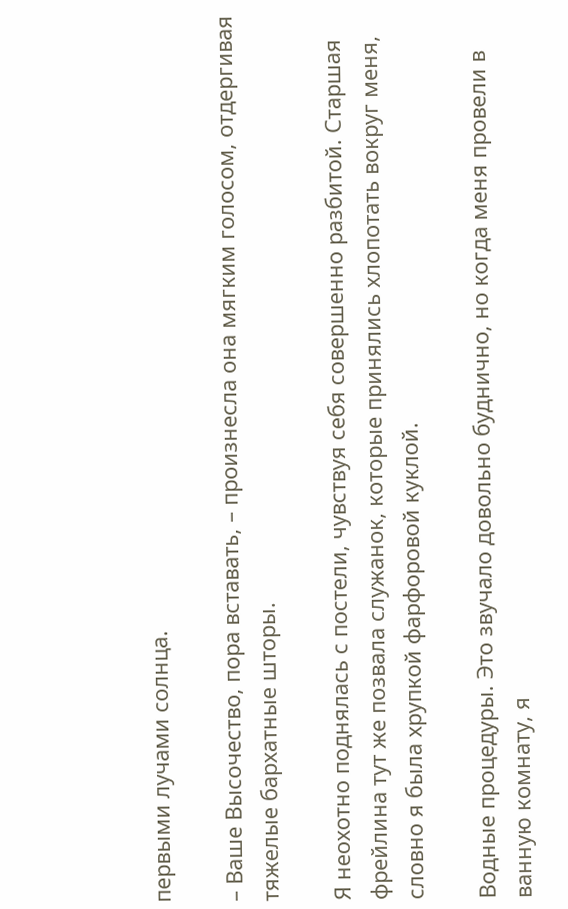первыми лучами солнца.

– Ваше Высочество, пора вставать, – произнесла она мягким голосом, отдергивая тяжелые бархатные шторы.

Я неохотно поднялась с постели, чувствуя себя совершенно разбитой. Старшая фрейлина тут же позвала служанок, которые принялись хлопотать вокруг меня, словно я была хрупкой фарфоровой куклой.

Водные процедуры. Это звучало довольно буднично, но когда меня провели в ванную комнату, я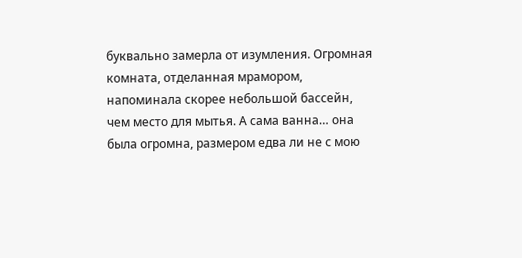буквально замерла от изумления. Огромная комната, отделанная мрамором, напоминала скорее небольшой бассейн, чем место для мытья. А сама ванна… она была огромна, размером едва ли не с мою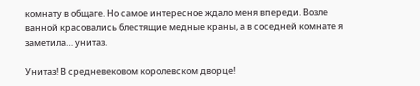комнату в общаге. Но самое интересное ждало меня впереди. Возле ванной красовались блестящие медные краны, а в соседней комнате я заметила… унитаз.

Унитаз! В средневековом королевском дворце!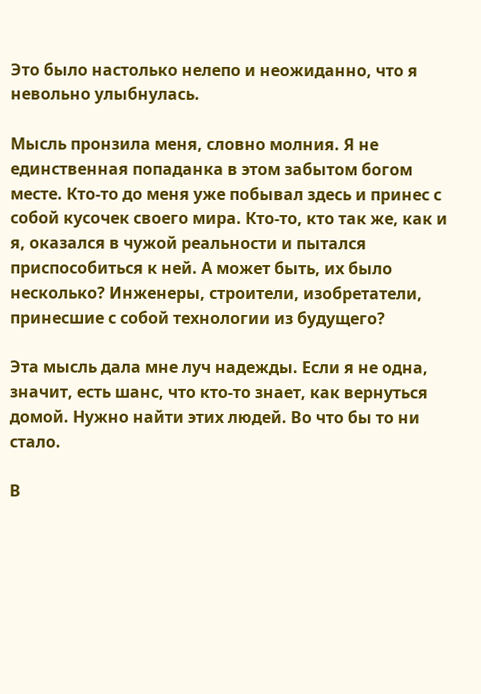Это было настолько нелепо и неожиданно, что я невольно улыбнулась.

Мысль пронзила меня, словно молния. Я не единственная попаданка в этом забытом богом месте. Кто-то до меня уже побывал здесь и принес с собой кусочек своего мира. Кто-то, кто так же, как и я, оказался в чужой реальности и пытался приспособиться к ней. А может быть, их было несколько? Инженеры, строители, изобретатели, принесшие с собой технологии из будущего?

Эта мысль дала мне луч надежды. Если я не одна, значит, есть шанс, что кто-то знает, как вернуться домой. Нужно найти этих людей. Во что бы то ни стало.

В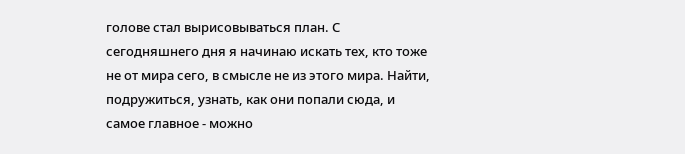голове стал вырисовываться план. С сегодняшнего дня я начинаю искать тех, кто тоже не от мира сего, в смысле не из этого мира. Найти, подружиться, узнать, как они попали сюда, и самое главное - можно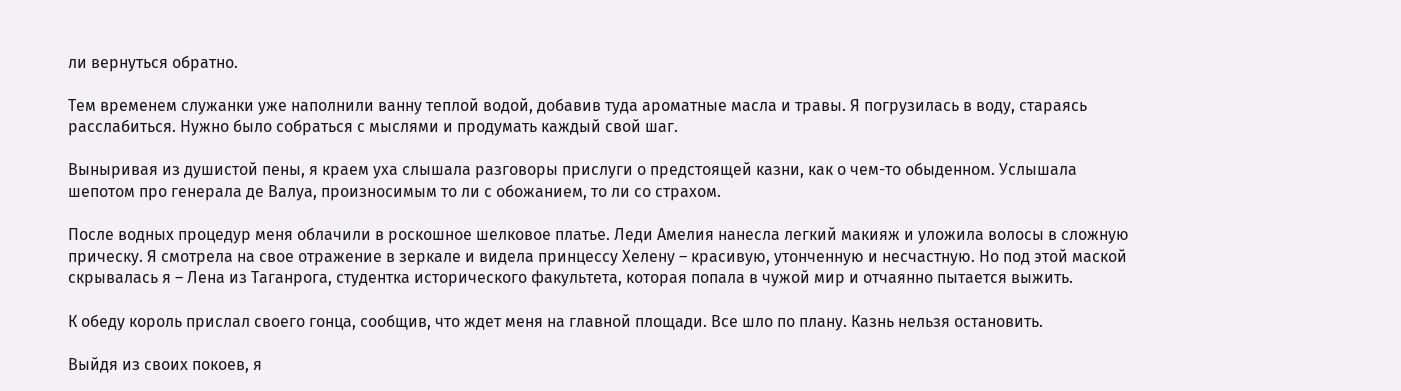ли вернуться обратно.

Тем временем служанки уже наполнили ванну теплой водой, добавив туда ароматные масла и травы. Я погрузилась в воду, стараясь расслабиться. Нужно было собраться с мыслями и продумать каждый свой шаг.

Выныривая из душистой пены, я краем уха слышала разговоры прислуги о предстоящей казни, как о чем-то обыденном. Услышала шепотом про генерала де Валуа, произносимым то ли с обожанием, то ли со страхом.

После водных процедур меня облачили в роскошное шелковое платье. Леди Амелия нанесла легкий макияж и уложила волосы в сложную прическу. Я смотрела на свое отражение в зеркале и видела принцессу Хелену – красивую, утонченную и несчастную. Но под этой маской скрывалась я – Лена из Таганрога, студентка исторического факультета, которая попала в чужой мир и отчаянно пытается выжить.

К обеду король прислал своего гонца, сообщив, что ждет меня на главной площади. Все шло по плану. Казнь нельзя остановить.

Выйдя из своих покоев, я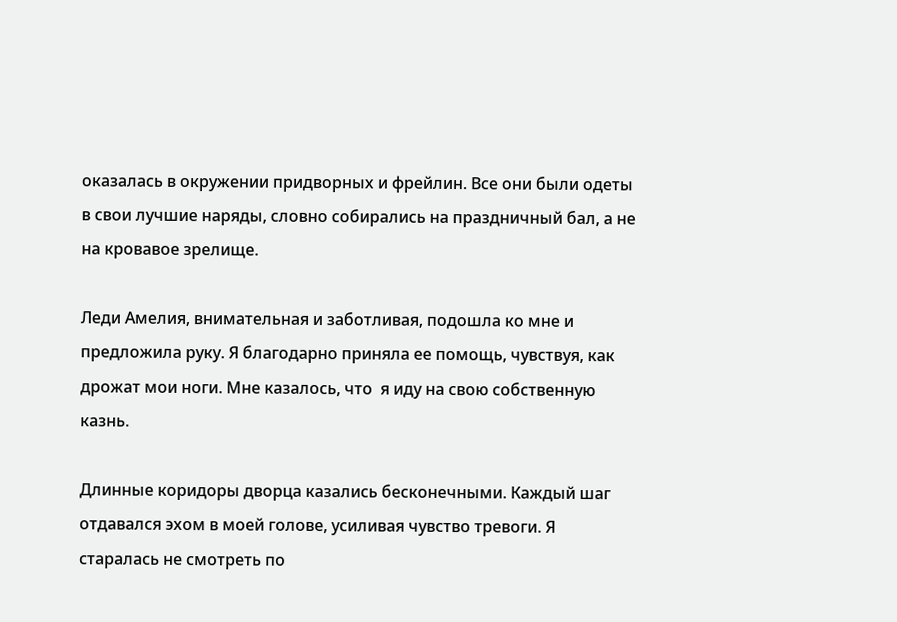оказалась в окружении придворных и фрейлин. Все они были одеты в свои лучшие наряды, словно собирались на праздничный бал, а не на кровавое зрелище.

Леди Амелия, внимательная и заботливая, подошла ко мне и предложила руку. Я благодарно приняла ее помощь, чувствуя, как дрожат мои ноги. Мне казалось, что  я иду на свою собственную казнь.

Длинные коридоры дворца казались бесконечными. Каждый шаг отдавался эхом в моей голове, усиливая чувство тревоги. Я старалась не смотреть по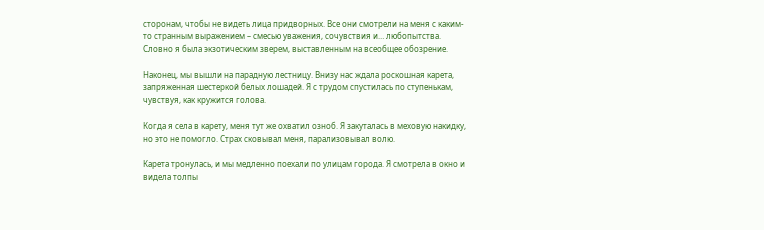сторонам, чтобы не видеть лица придворных. Все они смотрели на меня с каким-то странным выражением – смесью уважения, сочувствия и… любопытства. Словно я была экзотическим зверем, выставленным на всеобщее обозрение.

Наконец, мы вышли на парадную лестницу. Внизу нас ждала роскошная карета, запряженная шестеркой белых лошадей. Я с трудом спустилась по ступенькам, чувствуя, как кружится голова.

Когда я села в карету, меня тут же охватил озноб. Я закуталась в меховую накидку, но это не помогло. Страх сковывал меня, парализовывал волю.

Карета тронулась, и мы медленно поехали по улицам города. Я смотрела в окно и видела толпы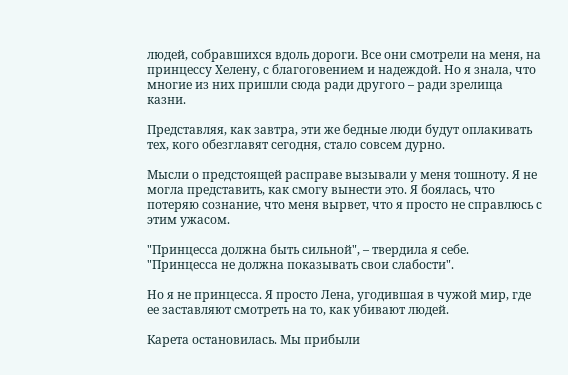людей, собравшихся вдоль дороги. Все они смотрели на меня, на принцессу Хелену, с благоговением и надеждой. Но я знала, что многие из них пришли сюда ради другого – ради зрелища казни.

Представляя, как завтра, эти же бедные люди будут оплакивать тех, кого обезглавят сегодня, стало совсем дурно.

Мысли о предстоящей расправе вызывали у меня тошноту. Я не могла представить, как смогу вынести это. Я боялась, что потеряю сознание, что меня вырвет, что я просто не справлюсь с этим ужасом.

"Принцесса должна быть сильной", – твердила я себе. "Принцесса не должна показывать свои слабости".

Но я не принцесса. Я просто Лена, угодившая в чужой мир, где ее заставляют смотреть на то, как убивают людей.

Карета остановилась. Мы прибыли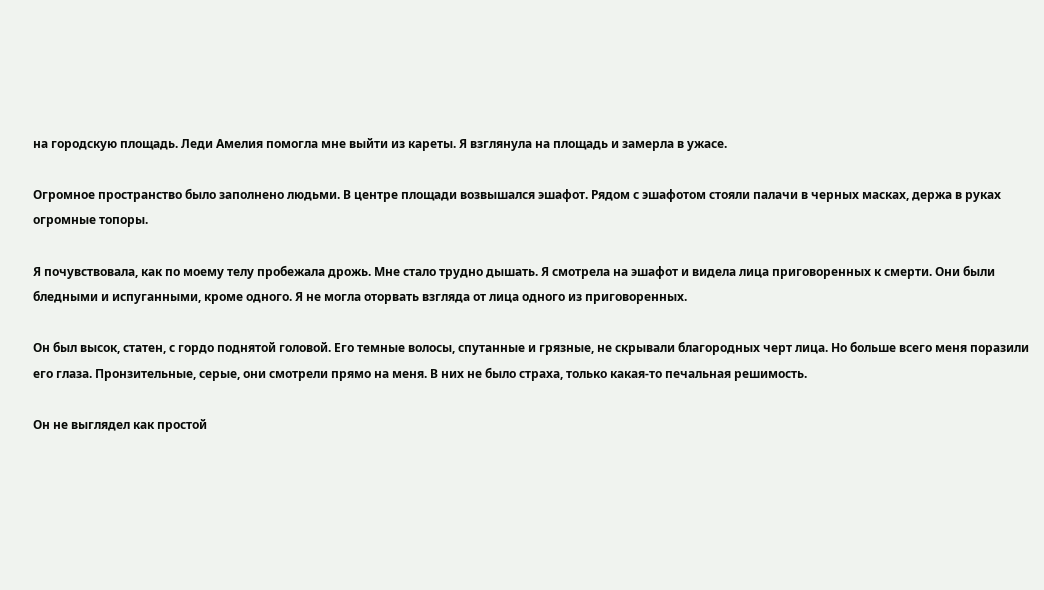на городскую площадь. Леди Амелия помогла мне выйти из кареты. Я взглянула на площадь и замерла в ужасе.

Огромное пространство было заполнено людьми. В центре площади возвышался эшафот. Рядом с эшафотом стояли палачи в черных масках, держа в руках огромные топоры.

Я почувствовала, как по моему телу пробежала дрожь. Мне стало трудно дышать. Я смотрела на эшафот и видела лица приговоренных к смерти. Они были бледными и испуганными, кроме одного. Я не могла оторвать взгляда от лица одного из приговоренных.

Он был высок, статен, с гордо поднятой головой. Его темные волосы, спутанные и грязные, не скрывали благородных черт лица. Но больше всего меня поразили его глаза. Пронзительные, серые, они смотрели прямо на меня. В них не было страха, только какая-то печальная решимость.

Он не выглядел как простой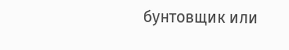бунтовщик или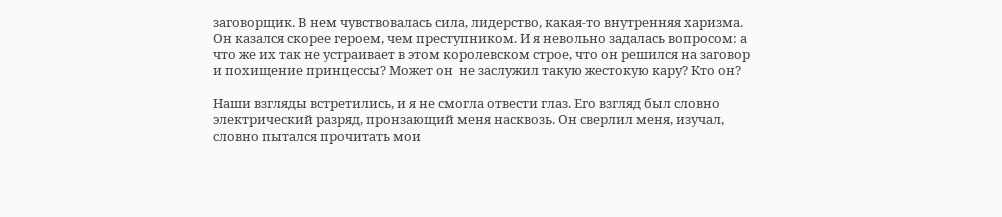заговорщик. В нем чувствовалась сила, лидерство, какая-то внутренняя харизма. Он казался скорее героем, чем преступником. И я невольно задалась вопросом: а что же их так не устраивает в этом королевском строе, что он решился на заговор и похищение принцессы? Может он  не заслужил такую жестокую кару? Кто он?

Наши взгляды встретились, и я не смогла отвести глаз. Его взгляд был словно электрический разряд, пронзающий меня насквозь. Он сверлил меня, изучал, словно пытался прочитать мои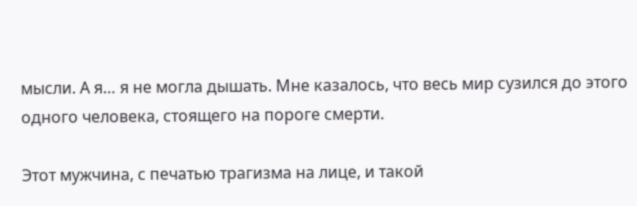мысли. А я… я не могла дышать. Мне казалось, что весь мир сузился до этого одного человека, стоящего на пороге смерти.

Этот мужчина, с печатью трагизма на лице, и такой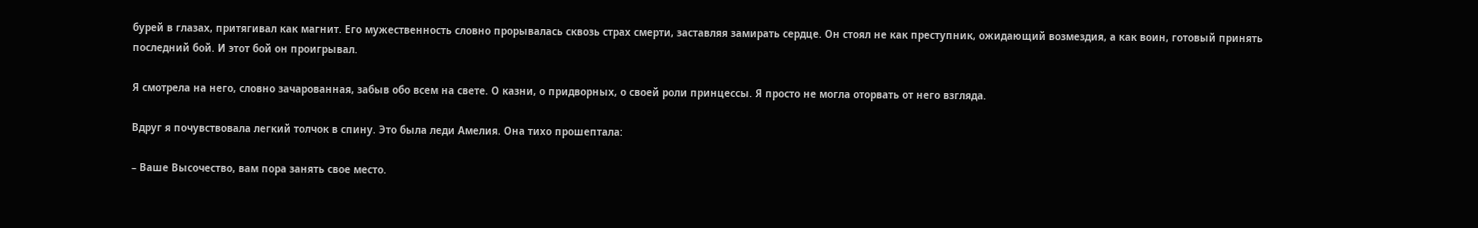бурей в глазах, притягивал как магнит. Его мужественность словно прорывалась сквозь страх смерти, заставляя замирать сердце. Он стоял не как преступник, ожидающий возмездия, а как воин, готовый принять последний бой. И этот бой он проигрывал.

Я смотрела на него, словно зачарованная, забыв обо всем на свете. О казни, о придворных, о своей роли принцессы. Я просто не могла оторвать от него взгляда.

Вдруг я почувствовала легкий толчок в спину. Это была леди Амелия. Она тихо прошептала:

– Ваше Высочество, вам пора занять свое место.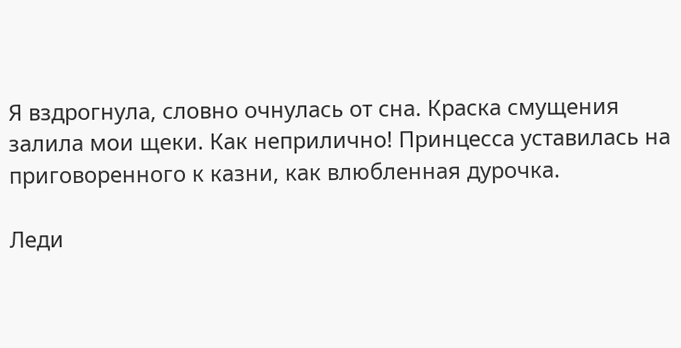Я вздрогнула, словно очнулась от сна. Краска смущения залила мои щеки. Как неприлично! Принцесса уставилась на приговоренного к казни, как влюбленная дурочка.

Леди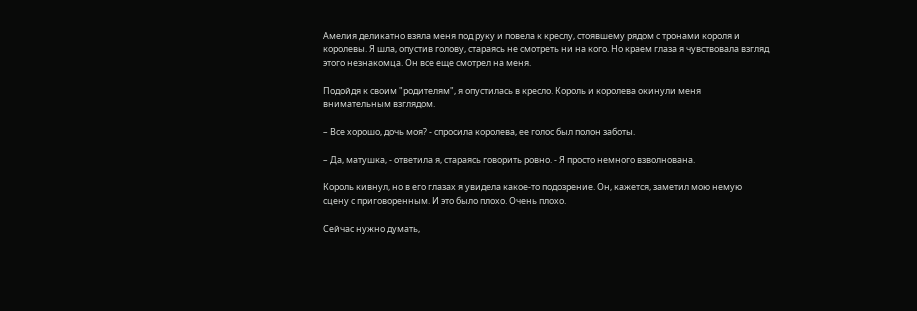Амелия деликатно взяла меня под руку и повела к креслу, стоявшему рядом с тронами короля и королевы. Я шла, опустив голову, стараясь не смотреть ни на кого. Но краем глаза я чувствовала взгляд этого незнакомца. Он все еще смотрел на меня.

Подойдя к своим "родителям", я опустилась в кресло. Король и королева окинули меня внимательным взглядом.

– Все хорошо, дочь моя? - спросила королева, ее голос был полон заботы.

– Да, матушка, - ответила я, стараясь говорить ровно. - Я просто немного взволнована.

Король кивнул, но в его глазах я увидела какое-то подозрение. Он, кажется, заметил мою немую сцену с приговоренным. И это было плохо. Очень плохо.

Сейчас нужно думать,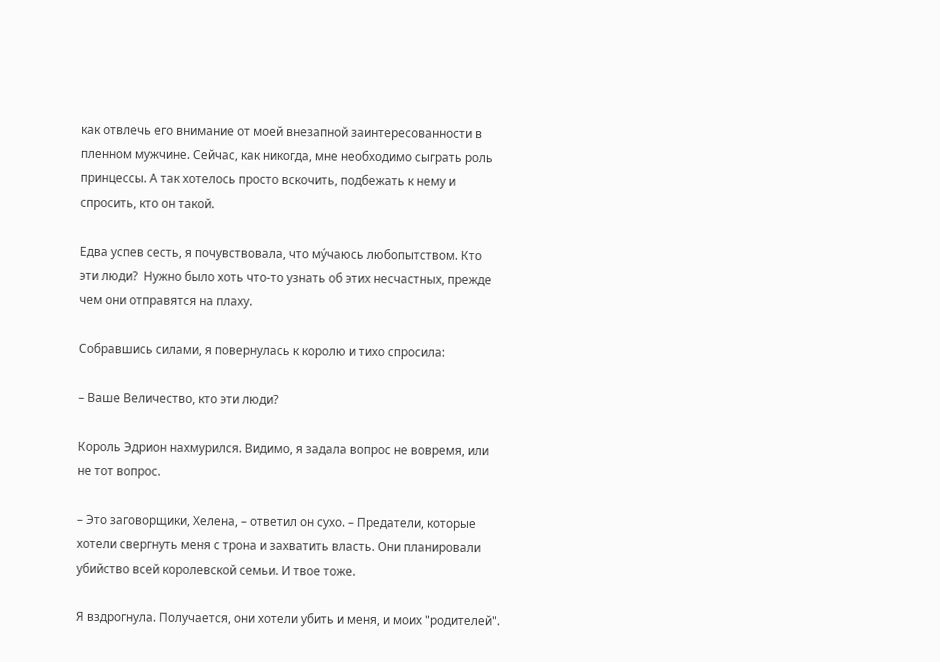как отвлечь его внимание от моей внезапной заинтересованности в пленном мужчине. Сейчас, как никогда, мне необходимо сыграть роль принцессы. А так хотелось просто вскочить, подбежать к нему и спросить, кто он такой.

Едва успев сесть, я почувствовала, что му́чаюсь любопытством. Кто эти люди?  Нужно было хоть что-то узнать об этих несчастных, прежде чем они отправятся на плаху.

Собравшись силами, я повернулась к королю и тихо спросила:

– Ваше Величество, кто эти люди?

Король Эдрион нахмурился. Видимо, я задала вопрос не вовремя, или не тот вопрос.

– Это заговорщики, Хелена, – ответил он сухо. – Предатели, которые хотели свергнуть меня с трона и захватить власть. Они планировали убийство всей королевской семьи. И твое тоже.

Я вздрогнула. Получается, они хотели убить и меня, и моих "родителей".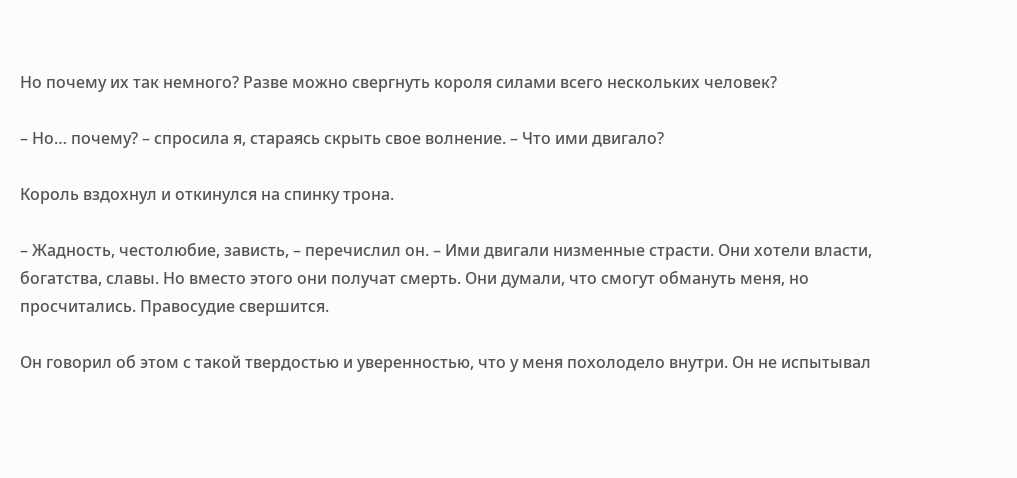Но почему их так немного? Разве можно свергнуть короля силами всего нескольких человек?

– Но… почему? – спросила я, стараясь скрыть свое волнение. – Что ими двигало?

Король вздохнул и откинулся на спинку трона.

– Жадность, честолюбие, зависть, – перечислил он. – Ими двигали низменные страсти. Они хотели власти, богатства, славы. Но вместо этого они получат смерть. Они думали, что смогут обмануть меня, но просчитались. Правосудие свершится.

Он говорил об этом с такой твердостью и уверенностью, что у меня похолодело внутри. Он не испытывал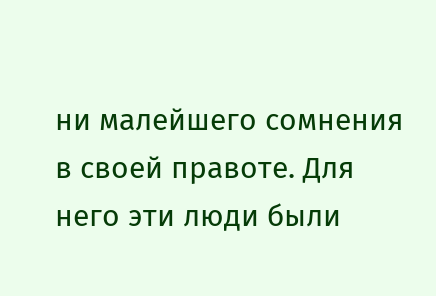ни малейшего сомнения в своей правоте. Для него эти люди были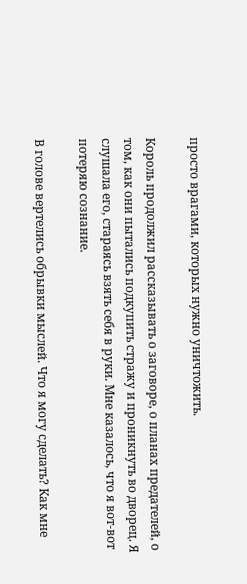просто врагами, которых нужно уничтожить.

Король продолжил рассказывать о заговоре, о планах предателей, о том, как они пытались подкупить стражу и проникнуть во дворец. Я слушала его, стараясь взять себя в руки. Мне казалось, что я вот-вот потеряю сознание.

В голове вертелись обрывки мыслей. Что я могу сделать? Как мне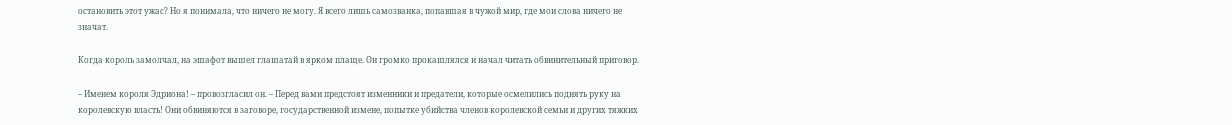остановить этот ужас? Но я понимала, что ничего не могу. Я всего лишь самозванка, попавшая в чужой мир, где мои слова ничего не значат.

Когда король замолчал, на эшафот вышел глашатай в ярком плаще. Он громко прокашлялся и начал читать обвинительный приговор.

– Именем короля Эдриона! – провозгласил он. – Перед вами предстоят изменники и предатели, которые осмелились поднять руку на королевскую власть! Они обвиняются в заговоре, государственной измене, попытке убийства членов королевской семьи и других тяжких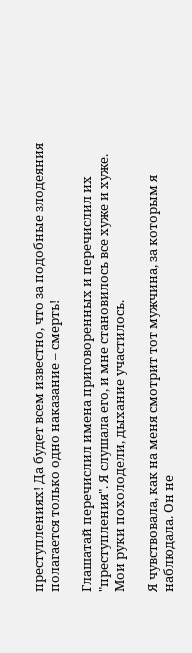преступлениях! Да будет всем известно, что за подобные злодеяния полагается только одно наказание – смерть!

Глашатай перечислил имена приговоренных и перечислил их "преступления". Я слушала его, и мне становилось все хуже и хуже. Мои руки похолодели, дыхание участилось.

Я чувствовала, как на меня смотрит тот мужчина, за которым я наблюдала. Он не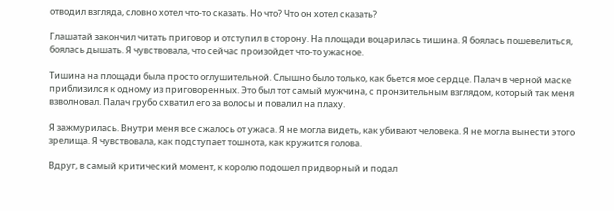отводил взгляда, словно хотел что-то сказать. Но что? Что он хотел сказать?

Глашатай закончил читать приговор и отступил в сторону. На площади воцарилась тишина. Я боялась пошевелиться, боялась дышать. Я чувствовала, что сейчас произойдет что-то ужасное.

Тишина на площади была просто оглушительной. Слышно было только, как бьется мое сердце. Палач в черной маске приблизился к одному из приговоренных. Это был тот самый мужчина, с пронзительным взглядом, который так меня взволновал. Палач грубо схватил его за волосы и повалил на плаху.

Я зажмурилась. Внутри меня все сжалось от ужаса. Я не могла видеть, как убивают человека. Я не могла вынести этого зрелища. Я чувствовала, как подступает тошнота, как кружится голова.

Вдруг, в самый критический момент, к королю подошел придворный и подал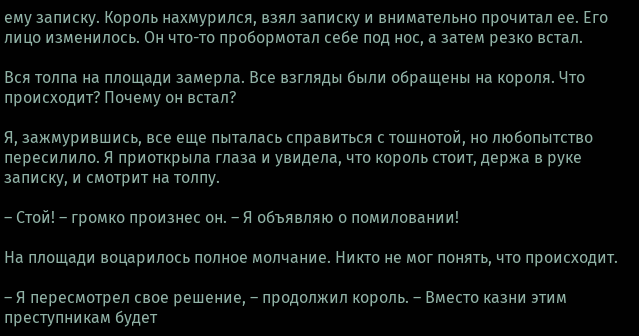ему записку. Король нахмурился, взял записку и внимательно прочитал ее. Его лицо изменилось. Он что-то пробормотал себе под нос, а затем резко встал.

Вся толпа на площади замерла. Все взгляды были обращены на короля. Что происходит? Почему он встал?

Я, зажмурившись, все еще пыталась справиться с тошнотой, но любопытство пересилило. Я приоткрыла глаза и увидела, что король стоит, держа в руке записку, и смотрит на толпу.

– Стой! – громко произнес он. – Я объявляю о помиловании!

На площади воцарилось полное молчание. Никто не мог понять, что происходит.

– Я пересмотрел свое решение, – продолжил король. – Вместо казни этим преступникам будет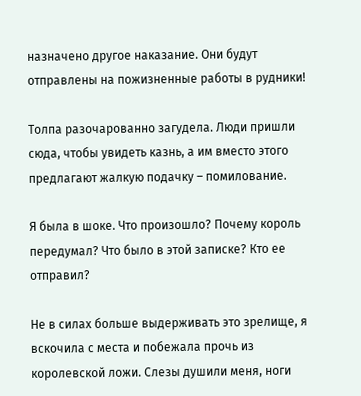назначено другое наказание. Они будут отправлены на пожизненные работы в рудники!

Толпа разочарованно загудела. Люди пришли сюда, чтобы увидеть казнь, а им вместо этого предлагают жалкую подачку – помилование.

Я была в шоке. Что произошло? Почему король передумал? Что было в этой записке? Кто ее отправил?

Не в силах больше выдерживать это зрелище, я вскочила с места и побежала прочь из королевской ложи. Слезы душили меня, ноги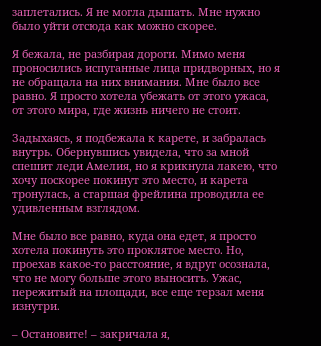заплетались. Я не могла дышать. Мне нужно было уйти отсюда как можно скорее.

Я бежала, не разбирая дороги. Мимо меня проносились испуганные лица придворных, но я не обращала на них внимания. Мне было все равно. Я просто хотела убежать от этого ужаса, от этого мира, где жизнь ничего не стоит.

Задыхаясь, я подбежала к карете, и забралась внутрь. Обернувшись увидела, что за мной спешит леди Амелия, но я крикнула лакею, что хочу поскорее покинут это место, и карета тронулась, а старшая фрейлина проводила ее удивленным взглядом.

Мне было все равно, куда она едет, я просто хотела покинуть это проклятое место. Но, проехав какое-то расстояние, я вдруг осознала, что не могу больше этого выносить. Ужас, пережитый на площади, все еще терзал меня изнутри.

– Остановите! – закричала я,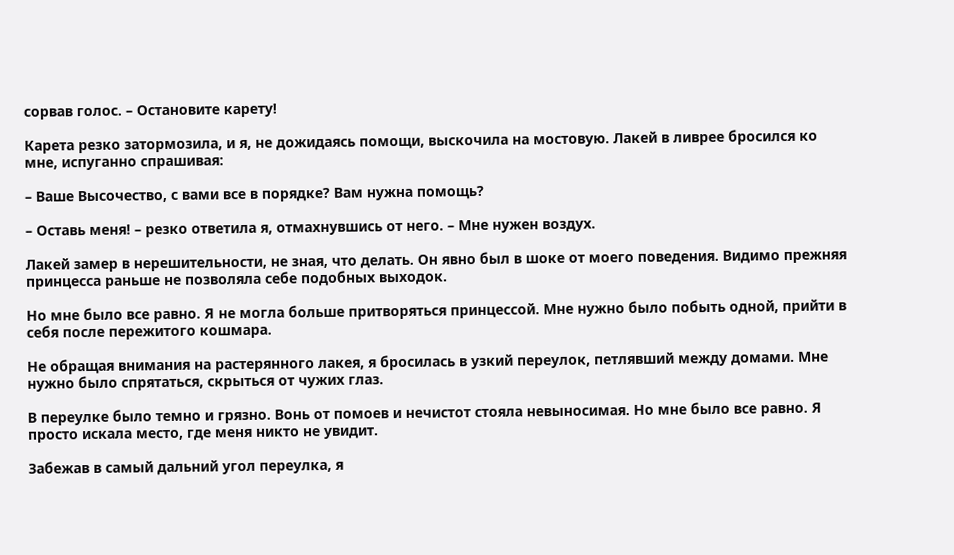сорвав голос. – Остановите карету!

Карета резко затормозила, и я, не дожидаясь помощи, выскочила на мостовую. Лакей в ливрее бросился ко мне, испуганно спрашивая:

– Ваше Высочество, с вами все в порядке? Вам нужна помощь?

– Оставь меня! – резко ответила я, отмахнувшись от него. – Мне нужен воздух.

Лакей замер в нерешительности, не зная, что делать. Он явно был в шоке от моего поведения. Видимо прежняя принцесса раньше не позволяла себе подобных выходок.

Но мне было все равно. Я не могла больше притворяться принцессой. Мне нужно было побыть одной, прийти в себя после пережитого кошмара.

Не обращая внимания на растерянного лакея, я бросилась в узкий переулок, петлявший между домами. Мне нужно было спрятаться, скрыться от чужих глаз.

В переулке было темно и грязно. Вонь от помоев и нечистот стояла невыносимая. Но мне было все равно. Я просто искала место, где меня никто не увидит.

Забежав в самый дальний угол переулка, я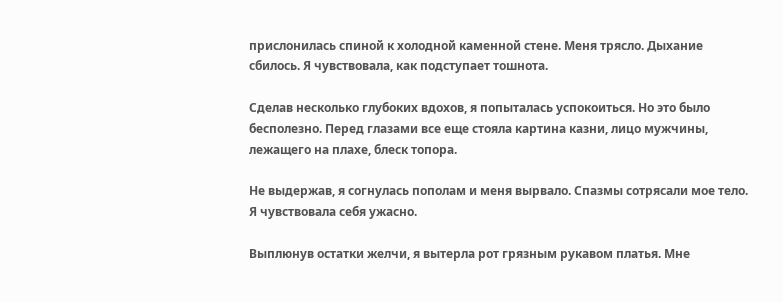прислонилась спиной к холодной каменной стене. Меня трясло. Дыхание сбилось. Я чувствовала, как подступает тошнота.

Сделав несколько глубоких вдохов, я попыталась успокоиться. Но это было бесполезно. Перед глазами все еще стояла картина казни, лицо мужчины, лежащего на плахе, блеск топора.

Не выдержав, я согнулась пополам и меня вырвало. Спазмы сотрясали мое тело. Я чувствовала себя ужасно.

Выплюнув остатки желчи, я вытерла рот грязным рукавом платья. Мне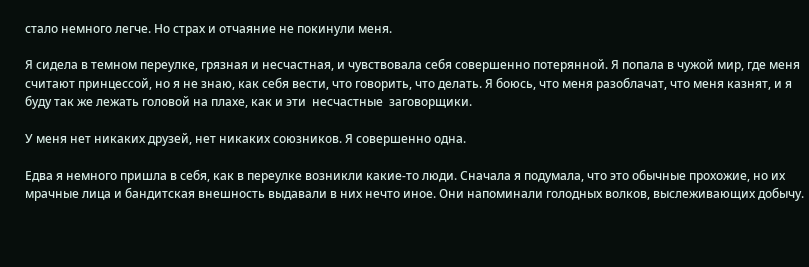стало немного легче. Но страх и отчаяние не покинули меня.

Я сидела в темном переулке, грязная и несчастная, и чувствовала себя совершенно потерянной. Я попала в чужой мир, где меня считают принцессой, но я не знаю, как себя вести, что говорить, что делать. Я боюсь, что меня разоблачат, что меня казнят, и я буду так же лежать головой на плахе, как и эти  несчастные  заговорщики.

У меня нет никаких друзей, нет никаких союзников. Я совершенно одна.

Едва я немного пришла в себя, как в переулке возникли какие-то люди. Сначала я подумала, что это обычные прохожие, но их мрачные лица и бандитская внешность выдавали в них нечто иное. Они напоминали голодных волков, выслеживающих добычу.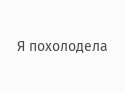Я похолодела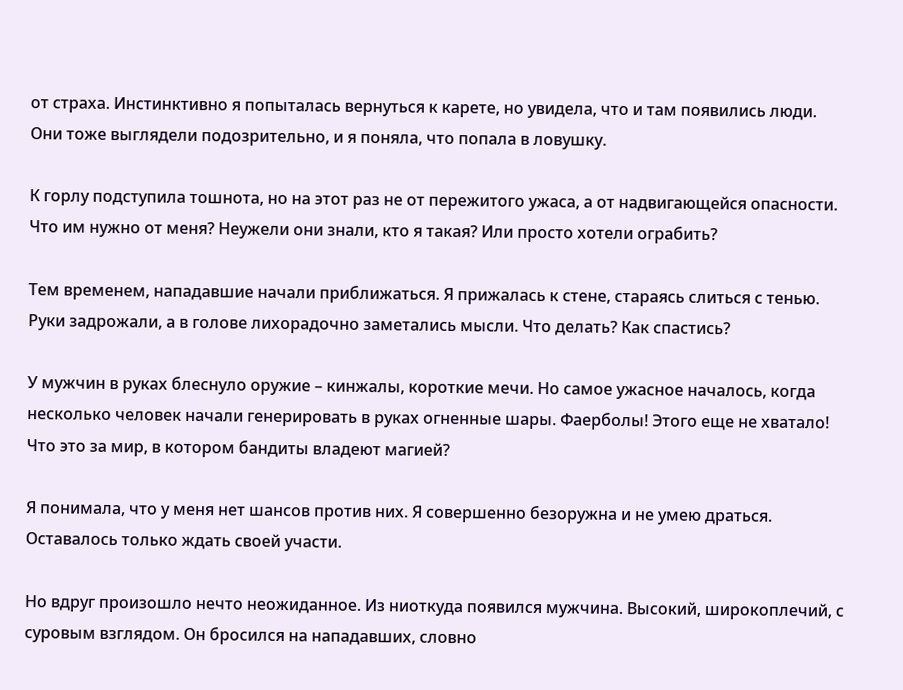от страха. Инстинктивно я попыталась вернуться к карете, но увидела, что и там появились люди. Они тоже выглядели подозрительно, и я поняла, что попала в ловушку.

К горлу подступила тошнота, но на этот раз не от пережитого ужаса, а от надвигающейся опасности. Что им нужно от меня? Неужели они знали, кто я такая? Или просто хотели ограбить?

Тем временем, нападавшие начали приближаться. Я прижалась к стене, стараясь слиться с тенью. Руки задрожали, а в голове лихорадочно заметались мысли. Что делать? Как спастись?

У мужчин в руках блеснуло оружие – кинжалы, короткие мечи. Но самое ужасное началось, когда несколько человек начали генерировать в руках огненные шары. Фаерболы! Этого еще не хватало! Что это за мир, в котором бандиты владеют магией?

Я понимала, что у меня нет шансов против них. Я совершенно безоружна и не умею драться. Оставалось только ждать своей участи.

Но вдруг произошло нечто неожиданное. Из ниоткуда появился мужчина. Высокий, широкоплечий, с суровым взглядом. Он бросился на нападавших, словно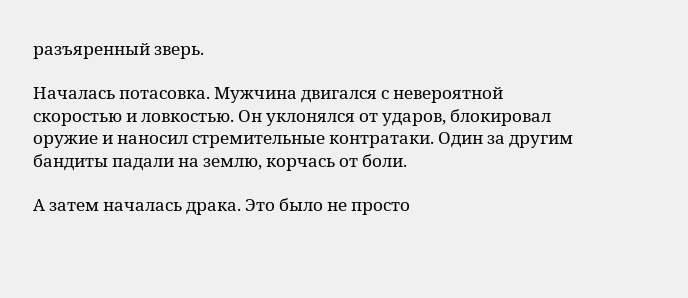разъяренный зверь.

Началась потасовка. Мужчина двигался с невероятной скоростью и ловкостью. Он уклонялся от ударов, блокировал оружие и наносил стремительные контратаки. Один за другим бандиты падали на землю, корчась от боли.

А затем началась драка. Это было не просто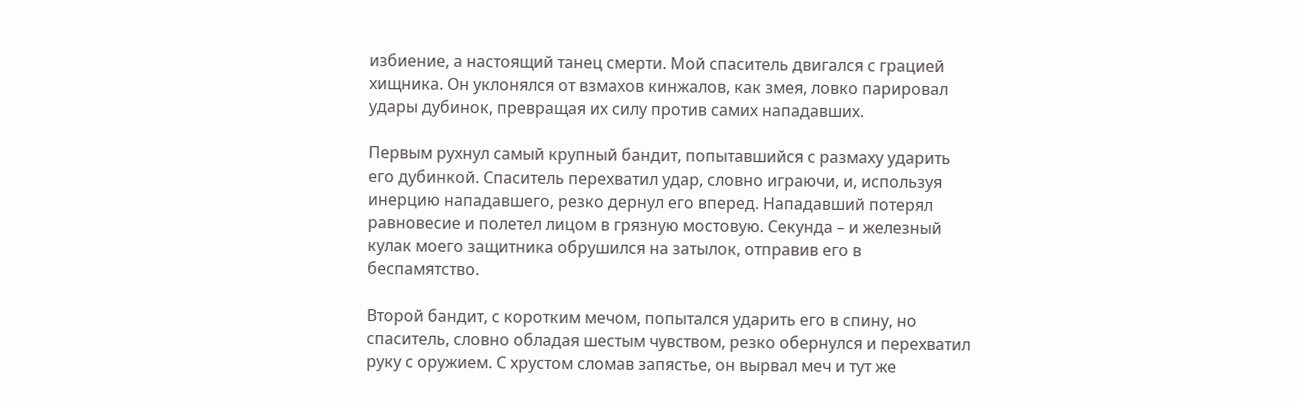избиение, а настоящий танец смерти. Мой спаситель двигался с грацией хищника. Он уклонялся от взмахов кинжалов, как змея, ловко парировал удары дубинок, превращая их силу против самих нападавших.

Первым рухнул самый крупный бандит, попытавшийся с размаху ударить его дубинкой. Спаситель перехватил удар, словно играючи, и, используя инерцию нападавшего, резко дернул его вперед. Нападавший потерял равновесие и полетел лицом в грязную мостовую. Секунда – и железный кулак моего защитника обрушился на затылок, отправив его в беспамятство.

Второй бандит, с коротким мечом, попытался ударить его в спину, но спаситель, словно обладая шестым чувством, резко обернулся и перехватил руку с оружием. С хрустом сломав запястье, он вырвал меч и тут же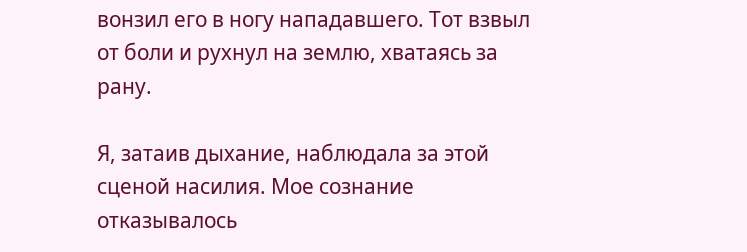вонзил его в ногу нападавшего. Тот взвыл от боли и рухнул на землю, хватаясь за рану.

Я, затаив дыхание, наблюдала за этой сценой насилия. Мое сознание отказывалось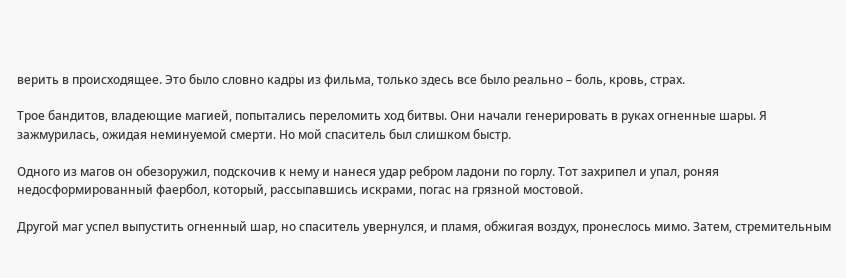верить в происходящее. Это было словно кадры из фильма, только здесь все было реально – боль, кровь, страх.

Трое бандитов, владеющие магией, попытались переломить ход битвы. Они начали генерировать в руках огненные шары. Я зажмурилась, ожидая неминуемой смерти. Но мой спаситель был слишком быстр.

Одного из магов он обезоружил, подскочив к нему и нанеся удар ребром ладони по горлу. Тот захрипел и упал, роняя недосформированный фаербол, который, рассыпавшись искрами, погас на грязной мостовой.

Другой маг успел выпустить огненный шар, но спаситель увернулся, и пламя, обжигая воздух, пронеслось мимо. Затем, стремительным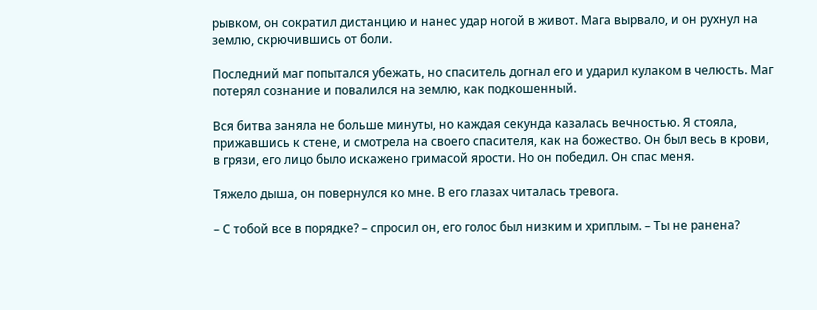рывком, он сократил дистанцию и нанес удар ногой в живот. Мага вырвало, и он рухнул на землю, скрючившись от боли.

Последний маг попытался убежать, но спаситель догнал его и ударил кулаком в челюсть. Маг потерял сознание и повалился на землю, как подкошенный.

Вся битва заняла не больше минуты, но каждая секунда казалась вечностью. Я стояла, прижавшись к стене, и смотрела на своего спасителя, как на божество. Он был весь в крови, в грязи, его лицо было искажено гримасой ярости. Но он победил. Он спас меня.

Тяжело дыша, он повернулся ко мне. В его глазах читалась тревога.

– С тобой все в порядке? – спросил он, его голос был низким и хриплым. – Ты не ранена?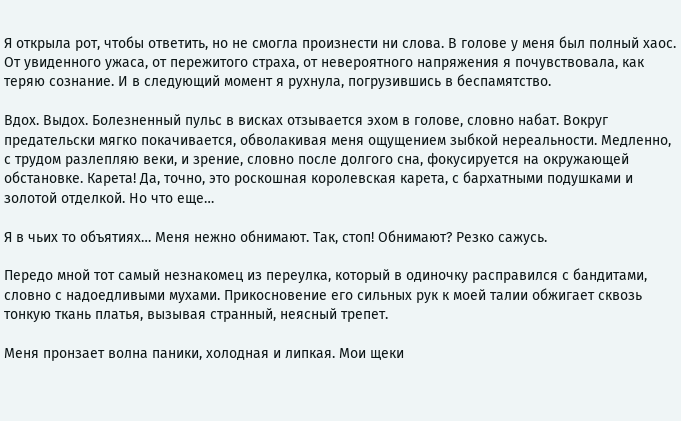Я открыла рот, чтобы ответить, но не смогла произнести ни слова. В голове у меня был полный хаос. От увиденного ужаса, от пережитого страха, от невероятного напряжения я почувствовала, как теряю сознание. И в следующий момент я рухнула, погрузившись в беспамятство.

Вдох. Выдох. Болезненный пульс в висках отзывается эхом в голове, словно набат. Вокруг предательски мягко покачивается, обволакивая меня ощущением зыбкой нереальности. Медленно, с трудом разлепляю веки, и зрение, словно после долгого сна, фокусируется на окружающей обстановке. Карета! Да, точно, это роскошная королевская карета, с бархатными подушками и золотой отделкой. Но что еще…

Я в чьих то объятиях… Меня нежно обнимают. Так, стоп! Обнимают? Резко сажусь.

Передо мной тот самый незнакомец из переулка, который в одиночку расправился с бандитами, словно с надоедливыми мухами. Прикосновение его сильных рук к моей талии обжигает сквозь тонкую ткань платья, вызывая странный, неясный трепет.

Меня пронзает волна паники, холодная и липкая. Мои щеки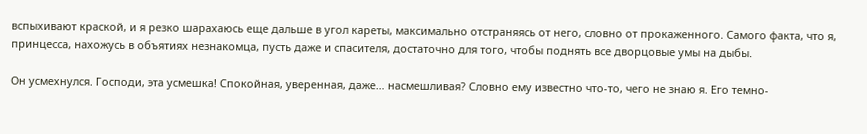вспыхивают краской, и я резко шарахаюсь еще дальше в угол кареты, максимально отстраняясь от него, словно от прокаженного. Самого факта, что я, принцесса, нахожусь в объятиях незнакомца, пусть даже и спасителя, достаточно для того, чтобы поднять все дворцовые умы на дыбы.

Он усмехнулся. Господи, эта усмешка! Спокойная, уверенная, даже… насмешливая? Словно ему известно что-то, чего не знаю я. Его темно-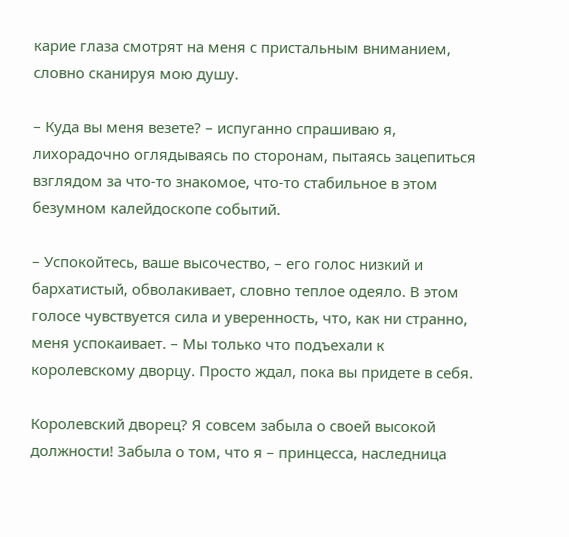карие глаза смотрят на меня с пристальным вниманием, словно сканируя мою душу.

– Куда вы меня везете? – испуганно спрашиваю я, лихорадочно оглядываясь по сторонам, пытаясь зацепиться взглядом за что-то знакомое, что-то стабильное в этом безумном калейдоскопе событий.

– Успокойтесь, ваше высочество, – его голос низкий и бархатистый, обволакивает, словно теплое одеяло. В этом голосе чувствуется сила и уверенность, что, как ни странно, меня успокаивает. – Мы только что подъехали к королевскому дворцу. Просто ждал, пока вы придете в себя.

Королевский дворец? Я совсем забыла о своей высокой должности! Забыла о том, что я – принцесса, наследница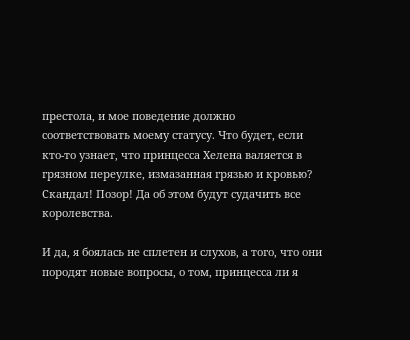престола, и мое поведение должно соответствовать моему статусу. Что будет, если кто-то узнает, что принцесса Хелена валяется в грязном переулке, измазанная грязью и кровью? Скандал! Позор! Да об этом будут судачить все королевства.

И да, я боялась не сплетен и слухов, а того, что они породят новые вопросы, о том, принцесса ли я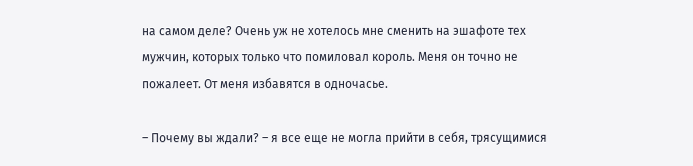на самом деле? Очень уж не хотелось мне сменить на эшафоте тех мужчин, которых только что помиловал король. Меня он точно не пожалеет. От меня избавятся в одночасье.

– Почему вы ждали? – я все еще не могла прийти в себя, трясущимися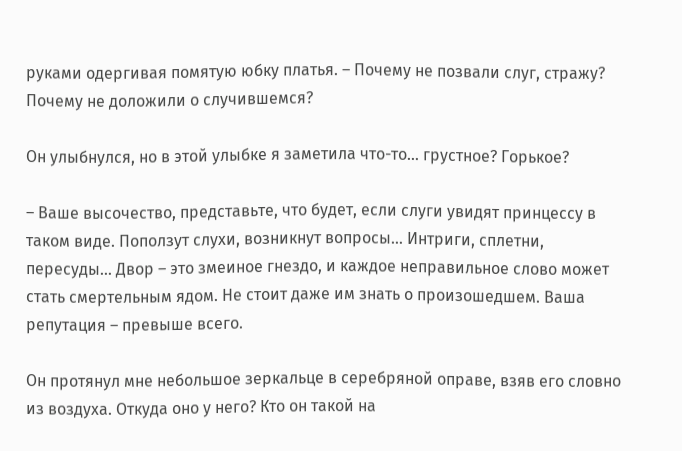руками одергивая помятую юбку платья. – Почему не позвали слуг, стражу? Почему не доложили о случившемся?

Он улыбнулся, но в этой улыбке я заметила что-то… грустное? Горькое?

– Ваше высочество, представьте, что будет, если слуги увидят принцессу в таком виде. Поползут слухи, возникнут вопросы… Интриги, сплетни, пересуды… Двор – это змеиное гнездо, и каждое неправильное слово может стать смертельным ядом. Не стоит даже им знать о произошедшем. Ваша репутация – превыше всего.

Он протянул мне небольшое зеркальце в серебряной оправе, взяв его словно из воздуха. Откуда оно у него? Кто он такой на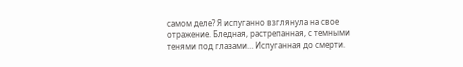самом деле? Я испуганно взглянула на свое отражение. Бледная, растрепанная, с темными тенями под глазами… Испуганная до смерти.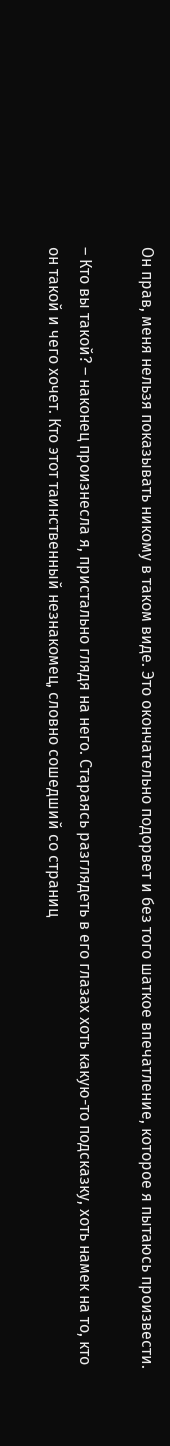Он прав, меня нельзя показывать никому в таком виде. Это окончательно подорвет и без того шаткое впечатление, которое я пытаюсь произвести.

– Кто вы такой? – наконец произнесла я, пристально глядя на него. Стараясь разглядеть в его глазах хоть какую-то подсказку, хоть намек на то, кто он такой и чего хочет. Кто этот таинственный незнакомец, словно сошедший со страниц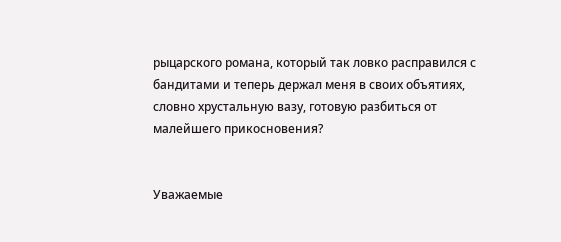рыцарского романа, который так ловко расправился с бандитами и теперь держал меня в своих объятиях, словно хрустальную вазу, готовую разбиться от малейшего прикосновения?


Уважаемые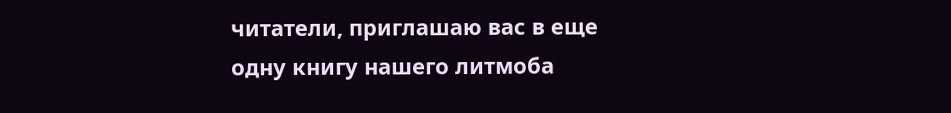читатели, приглашаю вас в еще одну книгу нашего литмоба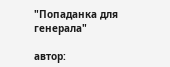"Попаданка для генерала"

автор: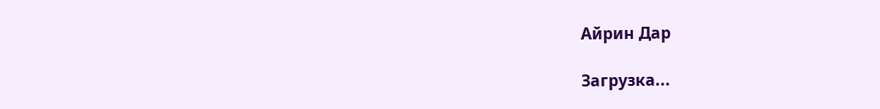Айрин Дар

Загрузка...